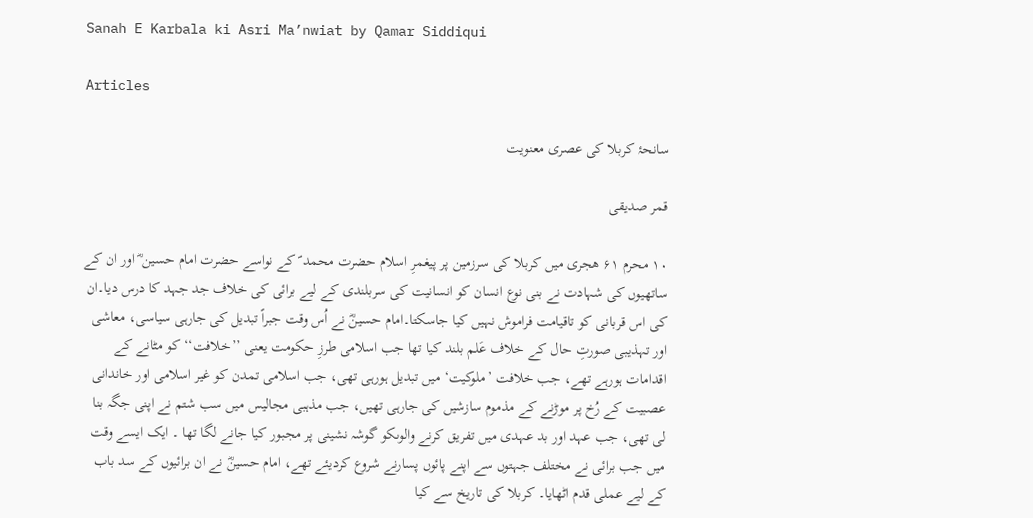Sanah E Karbala ki Asri Ma’nwiat by Qamar Siddiqui

Articles

سانحۂ کربلا کی عصری معنویت

قمر صدیقی

۱۰ محرم ۶۱ ھجری میں کربلا کی سرزمین پر پیغمرِ اسلام حضرت محمد ؐ کے نواسے حضرت امام حسین ؓ اور ان کے ساتھیوں کی شہادت نے بنی نوع انسان کو انسانیت کی سربلندی کے لیے برائی کی خلاف جد جہد کا درس دیا۔ان کی اس قربانی کو تاقیامت فراموش نہیں کیا جاسکتا۔امام حسینؓ نے اُس وقت جبراً تبدیل کی جارہی سیاسی، معاشی اور تہذیبی صورتِ حال کے خلاف عَلم بلند کیا تھا جب اسلامی طرزِ حکومت یعنی ’’خلافت‘‘ کو مٹانے کے اقدامات ہورہے تھے، جب خلافت ’ملوکیت‘ میں تبدیل ہورہی تھی، جب اسلامی تمدن کو غیر اسلامی اور خاندانی عصبیت کے رُخ پر موڑنے کے مذموم سازشیں کی جارہی تھیں، جب مذہبی مجالیس میں سب شتم نے اپنی جگہ بنا لی تھی، جب عہد اور بد عہدی میں تفریق کرنے والوںکو گوشہ نشینی پر مجبور کیا جانے لگا تھا ۔ ایک ایسے وقت میں جب برائی نے مختلف جہتوں سے اپنے پائوں پسارنے شروع کردیئے تھے، امام حسینؓ نے ان برائیوں کے سد باب کے لیے عملی قدم اٹھایا۔ کربلا کی تاریخ سے کیا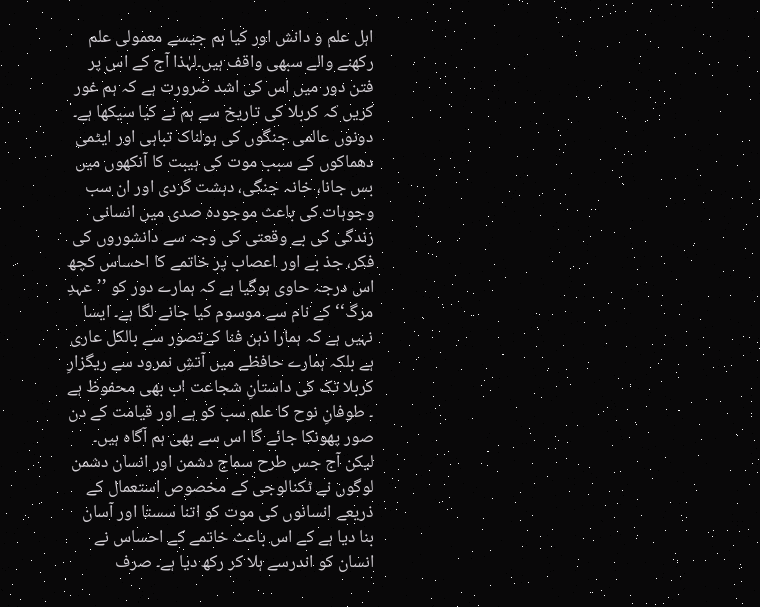اہل علم و دانش اور کیا ہم جیسے معمولی علم رکھنے والے سبھی واقف ہیں۔لہٰذا آج کے اس پر فتن دور میں اس کی اشد ضرورت ہے کہ ہم غور کریں کہ کربلا کی تاریخ سے ہم نے کیا سیکھا ہے۔
دونوں عالمی جنگوں کی ہولناک تباہی اور ایٹمی دھماکوں کے سبب موت کی ہیبت کا آنکھوں میں بس جانا، خانہ جنگی، دہشت گردی اور ان سب وجوہات کی باعث موجودہ صدی میں انسانی زندگی کی بے وقعتی کی وجہ سے دانشوروں کی فکر، جذ بے اور اعصاب پر خاتمے کا احساس کچھ اس درجہ حاوی ہوگیا ہے کہ ہمارے دور کو ’’عہدِ مرگ‘‘ کے نام سے موسوم کیا جانے لگا ہے۔ ایسا نہیں ہے کہ ہمارا ذہن فنا کےتصور سے بالکل عاری ہے بلکہ ہمارے حافظے میں آتشِ نمرود سے ریگزارِ کربلا تک کی داستانِ شجاعت اب بھی محفوظ ہے ۔ طوفانِ نوح کا علم سب کو ہے اور قیامت کے دن صور پھونکا جائے گا اس سے بھی ہم آگاہ ہیں۔ لیکن آج جس طرح سماج دشمن اور انسان دشمن لوگوں نے ٹکنالوجی کے مخصوص استعمال کے ذریعے انسانوں کی موت کو اتنا سستا اور آسان بنا دیا ہے کے اس باعث خاتمے کے احساس نے انسان کو اندرسے ہلا کر رکھ دیا ہے۔ صرف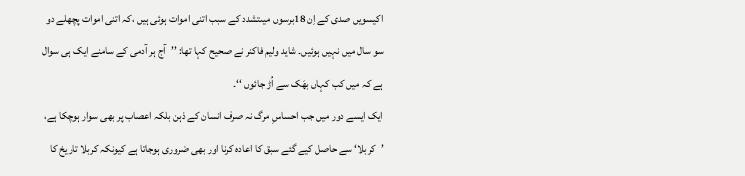اکیسویں صدی کے اِن 18برسوں میںتشدد کے سبب اتنی اموات ہوئی ہیں ،کہ اتنی اموات پچھلے دو سو سال میں نہیں ہوئیں۔ شاید ولیم فاکنر نے صحیح کہا تھا: ’’آج ہر آدمی کے سامنے ایک ہی سوال ہے کہ میں کب کہاں بھَک سے اُڑ جائوں ‘‘۔
ایک ایسے دور میں جب احساسِ مرگ نہ صرف انسان کے ذہن بلکہ اعصاب پر بھی سوار ہوچکا ہے، ’کربلا‘ سے حاصل کیے گئے سبق کا اعادہ کرنا اور بھی ضروری ہوجاتا ہے کیونکہ کربلا تاریخ کا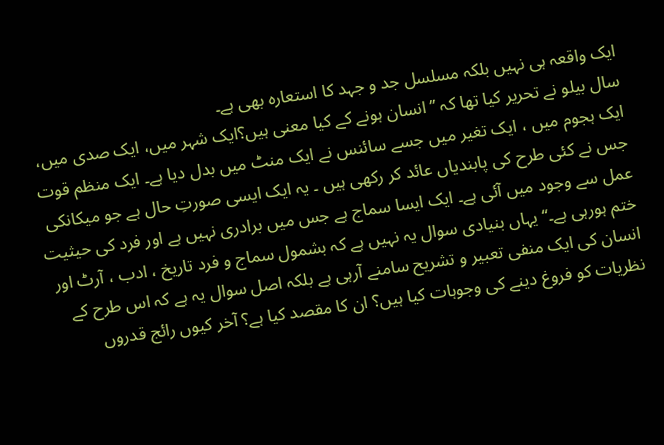ایک واقعہ ہی نہیں بلکہ مسلسل جد و جہد کا استعارہ بھی ہے۔
سال بیلو نے تحریر کیا تھا کہ ’’ انسان ہونے کے کیا معنی ہیں؟ایک شہر میں، ایک صدی میں، ایک ہجوم میں ، ایک تغیر میں جسے سائنس نے ایک منٹ میں بدل دیا ہے۔ ایک منظم قوت جس نے کئی طرح کی پابندیاں عائد کر رکھی ہیں ۔ یہ ایک ایسی صورتِ حال ہے جو میکانکی عمل سے وجود میں آئی ہے۔ ایک ایسا سماج ہے جس میں برادری نہیں ہے اور فرد کی حیثیت ختم ہورہی ہے۔‘‘ یہاں بنیادی سوال یہ نہیں ہے کہ بشمول سماج و فرد تاریخ ، ادب ، آرٹ اور انسان کی ایک منفی تعبیر و تشریح سامنے آرہی ہے بلکہ اصل سوال یہ ہے کہ اس طرح کے نظریات کو فروغ دینے کی وجوہات کیا ہیں؟ ان کا مقصد کیا ہے؟ آخر کیوں رائج قدروں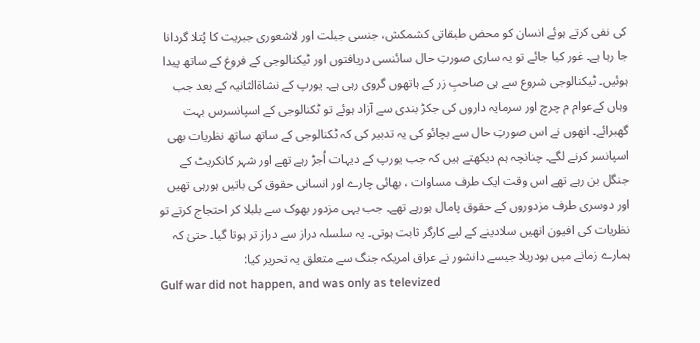کی نفی کرتے ہوئے انسان کو محض طبقاتی کشمکش، جنسی جبلت اور لاشعوری جبریت کا پُتلا گردانا جا رہا ہے۔ غور کیا جائے تو یہ ساری صورتِ حال سائنسی دریافتوں اور ٹیکنالوجی کے فروغ کے ساتھ پیدا ہوئیں۔ ٹیکنالوجی شروع سے ہی صاحبِ زر کے ہاتھوں گروی رہی ہے۔ یورپ کے نشاۃالثانیہ کے بعد جب وہاں کےعوام م چرچ اور سرمایہ داروں کی جکڑ بندی سے آزاد ہوئے تو ٹکنالوجی کے اسپانسرس بہت گھبرائے۔ انھوں نے اس صورتِ حال سے بچائو کی یہ تدبیر کی کہ ٹکنالوجی کے ساتھ ساتھ نظریات بھی اسپانسر کرنے لگے۔ چنانچہ ہم دیکھتے ہیں کہ جب یورپ کے دیہات اُجڑ رہے تھے اور شہر کانکریٹ کے جنگل بن رہے تھے اس وقت ایک طرف مساوات ، بھائی چارے اور انسانی حقوق کی باتیں ہورہی تھیں اور دوسری طرف مزدوروں کے حقوق پامال ہورہے تھے۔ جب یہی مزدور بھوک سے بلبلا کر احتجاج کرتے تو نظریات کی افیون انھیں سلادینے کے لیے کارگر ثابت ہوتی۔ یہ سلسلہ دراز سے دراز تر ہوتا گیا۔ حتیٰ کہ ہمارے زمانے میں بودریلا جیسے دانشور نے عراق امریکہ جنگ سے متعلق یہ تحریر کیا:
Gulf war did not happen, and was only as televized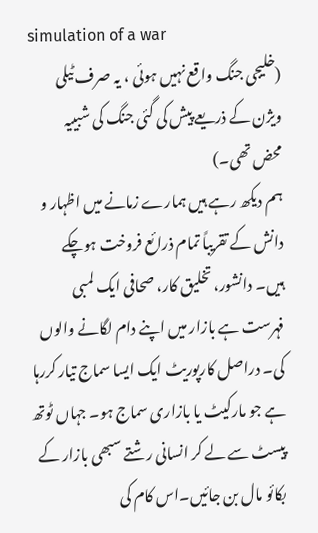simulation of a war
(خلیجی جنگ واقع نہیں ہوئی ، یہ صرف ٹیلی ویژن کے ذریعے پیش کی گئی جنگ کی شبییہ محض تھی۔)
ہم دیکھ رہے ہیں ہمارے زمانے میں اظہار و دانش کے تقریباً تمام ذرائع فروخت ہوچکے ہیں۔ دانشور، تخلیق کار، صحافی ایک لمبی فہرست ہے بازار میں اپنے دام لگانے والوں کی۔ دراصل کارپوریٹ ایک ایسا سماج تیار کررہا ہے جو مارکیٹ یا بازاری سماج ہو۔ جہاں ٹوتھ پیسٹ سے لے کر انسانی رشتے سبھی بازار کے بکائو مال بن جائیں۔اس کام کی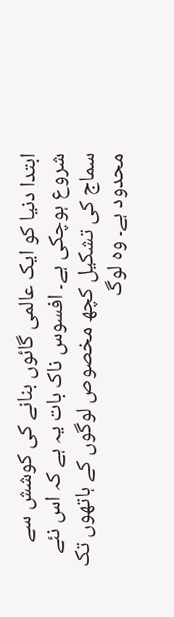ابتدا دنیا کو ایک عالمی گائوں بنانے کی کوشش سے شروع ہوچکی ہے۔ افسوس ناک بات یہ ہے کہ اس نئے سماج کی تشکیل کچھ مخصوص لوگوں کے ہاتھوں تک محدود ہے۔ وہ لوگ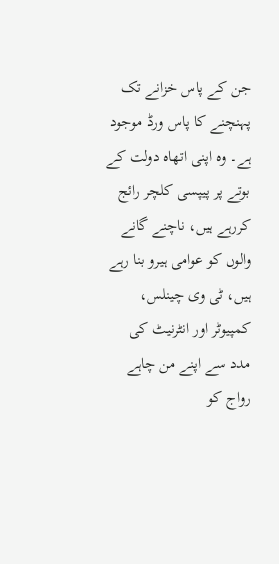جن کے پاس خزانے تک پہنچنے کا پاس ورڈ موجود ہے۔ وہ اپنی اتھاہ دولت کے بوتے پر پیپسی کلچر رائج کررہے ہیں، ناچنے گانے والوں کو عوامی ہیرو بنا رہے ہیں، ٹی وی چینلس، کمپیوٹر اور انٹرنیٹ کی مدد سے اپنے من چاہے رواج کو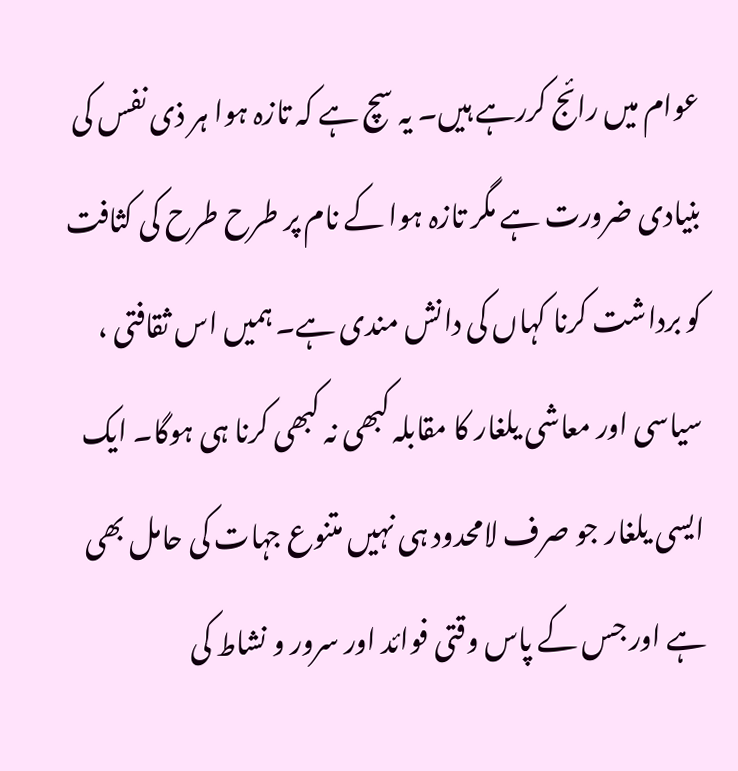عوام میں رائج کررہے ہیں۔ یہ سچ ہے کہ تازہ ہوا ہر ذی نفس کی بنیادی ضرورت ہے مگر تازہ ہوا کے نام پر طرح طرح کی کثافت کو برداشت کرنا کہاں کی دانش مندی ہے۔ ہمیں اس ثقافتی ، سیاسی اور معاشی یلغار کا مقابلہ کبھی نہ کبھی کرنا ہی ہوگا۔ ایک ایسی یلغار جو صرف لامحدود ہی نہیں متنوع جہات کی حامل بھی ہے اور جس کے پاس وقتی فوائد اور سرور و نشاط کی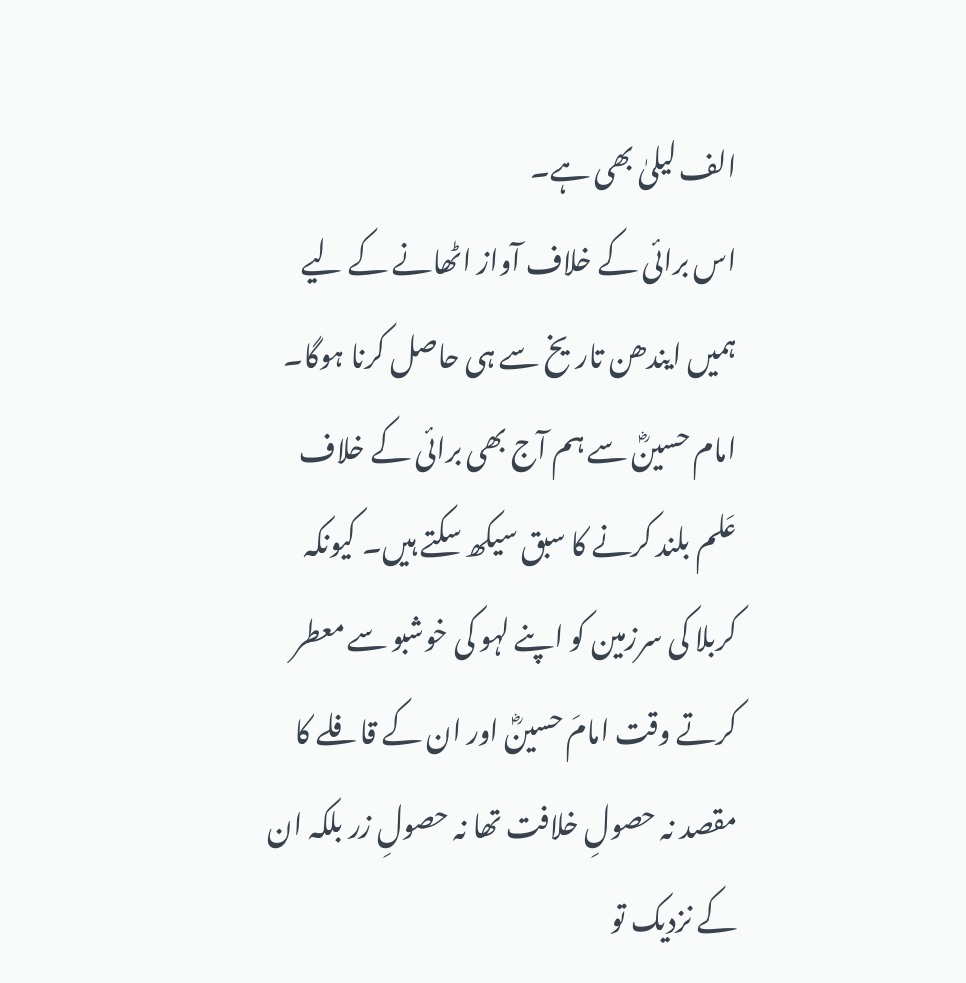الف لیلیٰ بھی ہے۔
اس برائی کے خلاف آواز اٹھانے کے لیے ہمیں ایندھن تاریخ سے ہی حاصل کرنا ہوگا۔ امام حسینؓ سے ہم آج بھی برائی کے خلاف عَلم بلند کرنے کا سبق سیکھ سکتے ہیں۔ کیونکہ کربلا کی سرزمین کو اپنے لہو کی خوشبو سے معطر کرتے وقت امامَ حسینؓ اور ان کے قافلے کا مقصد نہ حصولِ خلافت تھا نہ حصولِ زر بلکہ ان کے نزدیک تو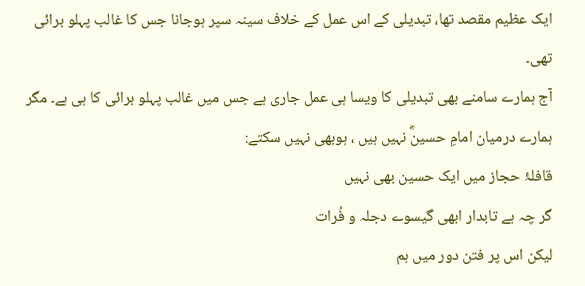ایک عظیم مقصد تھا، تبدیلی کے اس عمل کے خلاف سینہ سپر ہوجانا جس کا غالب پہلو برائی تھی۔
آج ہمارے سامنے بھی تبدیلی کا ویسا ہی عمل جاری ہے جس میں غالب پہلو برائی کا ہی ہے۔ مگر ہمارے درمیان امامِ حسینؓ نہیں ہیں ، ہوبھی نہیں سکتے:
قافلۂ حجاز میں ایک حسین بھی نہیں
گر چہ ہے تابدار ابھی گیسوے دجلہ و فُرات
لیکن اس پر فتن دور میں ہم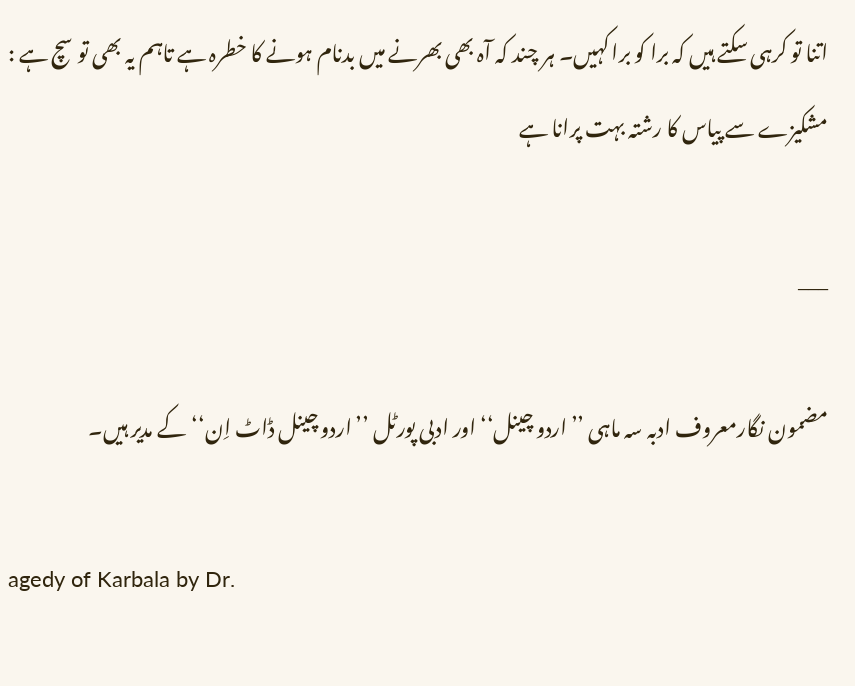اتنا تو کرہی سکتے ہیں کہ برا کو برا کہیں۔ ہر چند کہ آہ بھی بھرنے میں بدنام ہونے کا خطرہ ہے تاہم یہ بھی تو سچ ہے :
مشکیزے سے پیاس کا رشتہ بہت پرانا ہے

___

مضمون نگارمعروف ادبہ سہ ماہی ’’اردو چینل‘‘ اور ادبی پورٹل ’’اردو چینل ڈاٹ اِن‘‘کے مدیر ہیں۔

agedy of Karbala by Dr.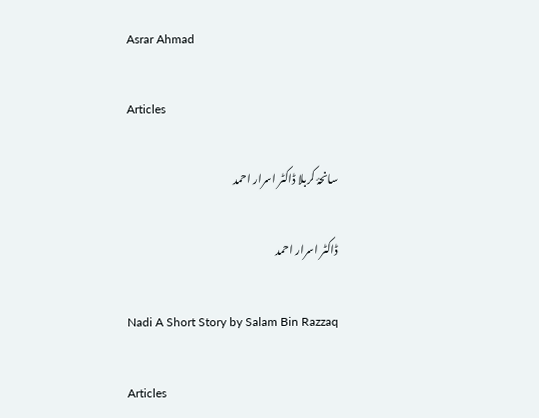Asrar Ahmad

Articles

سانحۂ کربلا ڈاکٹر اسرار احمد

ڈاکٹر اسرار احمد

Nadi A Short Story by Salam Bin Razzaq

Articles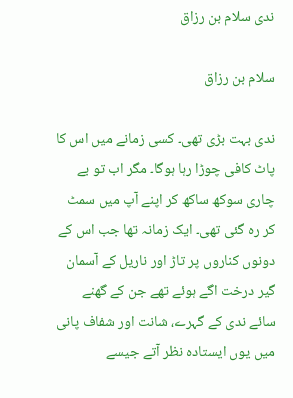ندی سلام بن رزاق

سلام بن رزاق

ندی بہت بڑی تھی۔ کسی زمانے میں اس کا پاٹ کافی چوڑا رہا ہوگا۔ مگر اب تو بے چاری سوکھ ساکھ کر اپنے آپ میں سمٹ کر رہ گئی تھی۔ ایک زمانہ تھا جب اس کے دونوں کناروں پر تاڑ اور ناریل کے آسمان گیر درخت اگے ہوئے تھے جن کے گھنے سائے ندی کے گہرے، شانت اور شفاف پانی میں یوں ایستادہ نظر آتے جیسے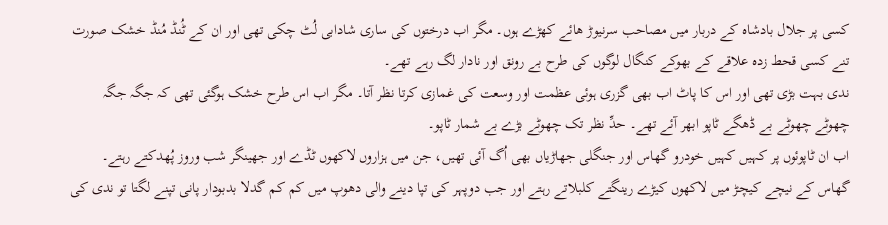کسی پر جلال بادشاہ کے دربار میں مصاحب سرنیوڑ ھائے کھڑے ہوں۔ مگر اب درختوں کی ساری شادابی لُٹ چکی تھی اور ان کے ٹُنڈ مُنڈ خشک صورت تنے کسی قحط زدہ علاقے کے بھوکے کنگال لوگوں کی طرح بے رونق اور نادار لگ رہے تھے۔
ندی بہت بڑی تھی اور اس کا پاٹ اب بھی گزری ہوئی عظمت اور وسعت کی غمازی کرتا نظر آتا۔ مگر اب اس طرح خشک ہوگئی تھی کہ جگہ جگہ چھوٹے چھوٹے بے ڈھگے ٹاپو ابھر آئے تھے۔ حدِّ نظر تک چھوٹے بڑے بے شمار ٹاپو۔
اب ان ٹاپوئوں پر کہیں کہیں خودرو گھاس اور جنگلی جھاڑیاں بھی اُگ آئی تھیں، جن میں ہزاروں لاکھوں ٹڈے اور جھینگر شب وروز پُھدکتے رہتے۔ گھاس کے نیچے کیچڑ میں لاکھوں کیڑے رینگتے کلبلاتے رہتے اور جب دوپہر کی تپا دینے والی دھوپ میں کم کم گدلا بدبودار پانی تپنے لگتا تو ندی کی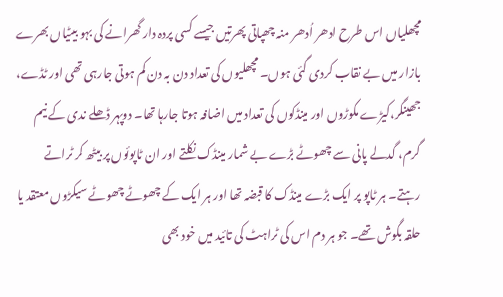مچھلیاں اس طرح ادھر اُدھر منہ چھپاتی پھرتیں جیسے کسی پردہ دار گھرانے کی بہو بیٹیاں بھرے بازار میں بے نقاب کردی گئی ہوں۔ مچھلیوں کی تعداد دن بہ دن کم ہوتی جارہی تھی اور ٹڈے، جھینگر،کیڑے مکوڑوں اور مینڈکوں کی تعداد میں اضافہ ہوتا جارہا تھا۔ دوپہر ڈھلے ندی کے نیم گرم، گدلے پانی سے چھوٹے بڑے بے شمار مینڈک نکلتے اور ان ٹاپوئوں پر بیٹھ کر ٹراتے رہتے۔ ہر ٹاپو پر ایک بڑے مینڈک کا قبضہ تھا اور ہر ایک کے چھوٹے چھوٹے سیکڑوں معتقد یا حلقہ بگوش تھے۔ جو ہر دم اس کی ٹراہٹ کی تائید میں خود بھی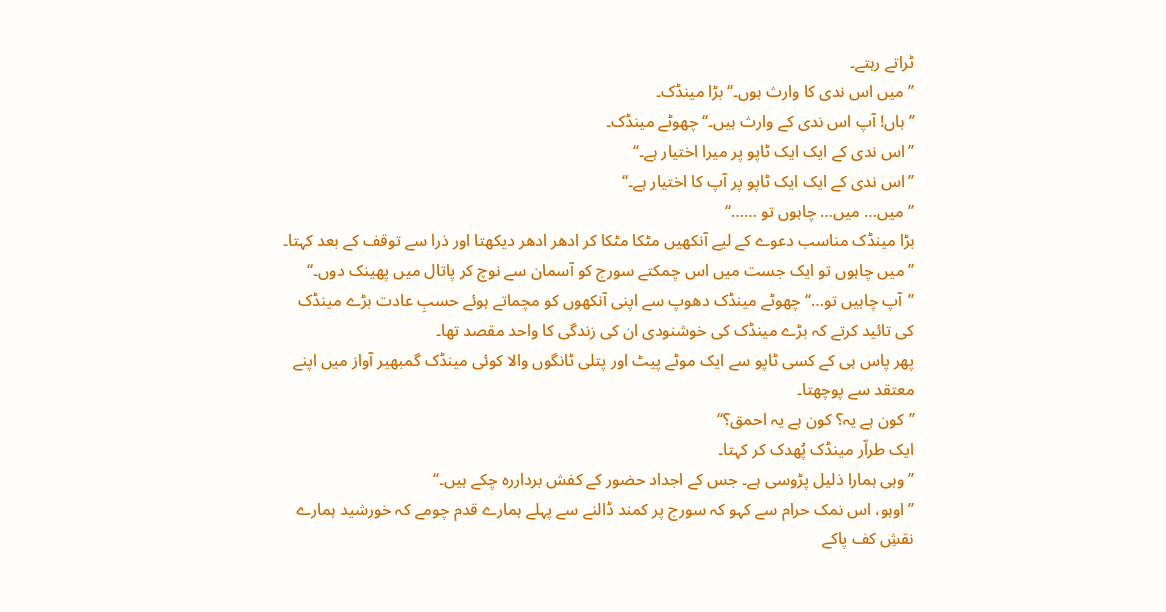ٹراتے رہتے۔
’’میں اس ندی کا وارث ہوں۔‘‘ بڑا مینڈک۔
’’ہاں! آپ اس ندی کے وارث ہیں۔‘‘ چھوٹے مینڈک۔
’’اس ندی کے ایک ایک ٹاپو پر میرا اختیار ہے۔‘‘
’’اس ندی کے ایک ایک ٹاپو پر آپ کا اختیار ہے۔‘‘
’’میں… میں… چاہوں تو ……‘‘
بڑا مینڈک مناسب دعوے کے لیے آنکھیں مٹکا مٹکا کر ادھر ادھر دیکھتا اور ذرا سے توقف کے بعد کہتا۔
’’میں چاہوں تو ایک جست میں اس چمکتے سورج کو آسمان سے نوچ کر پاتال میں پھینک دوں۔‘‘
’’آپ چاہیں تو…‘‘ چھوٹے مینڈک دھوپ سے اپنی آنکھوں کو مچماتے ہوئے حسبِ عادت بڑے مینڈک کی تائید کرتے کہ بڑے مینڈک کی خوشنودی ان کی زندگی کا واحد مقصد تھا۔
پھر پاس ہی کے کسی ٹاپو سے ایک موٹے پیٹ اور پتلی ٹانگوں والا کوئی مینڈک گمبھیر آواز میں اپنے معتقد سے پوچھتا۔
’’کون ہے یہ؟ کون ہے یہ احمق؟‘‘
ایک طراّر مینڈک پُھدک کر کہتا۔
’’وہی ہمارا ذلیل پڑوسی ہے۔ جس کے اجداد حضور کے کفش برداررہ چکے ہیں۔‘‘
’’اوہو، اس نمک حرام سے کہو کہ سورج پر کمند ڈالنے سے پہلے ہمارے قدم چومے کہ خورشید ہمارے نقشِ کف پاکے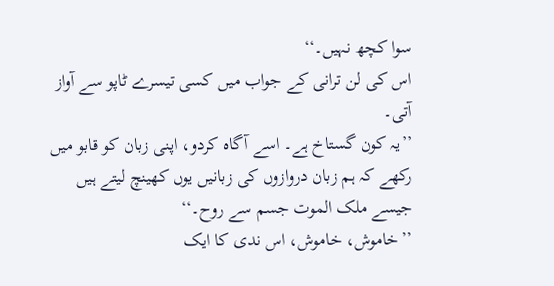سوا کچھ نہیں۔‘‘
اس کی لن ترانی کے جواب میں کسی تیسرے ٹاپو سے آواز آتی۔
’’یہ کون گستاخ ہے۔ اسے آگاہ کردو، اپنی زبان کو قابو میں رکھے کہ ہم زبان دروازوں کی زبانیں یوں کھینچ لیتے ہیں جیسے ملک الموت جسم سے روح۔‘‘
’’خاموش، خاموش، اس ندی کا ایک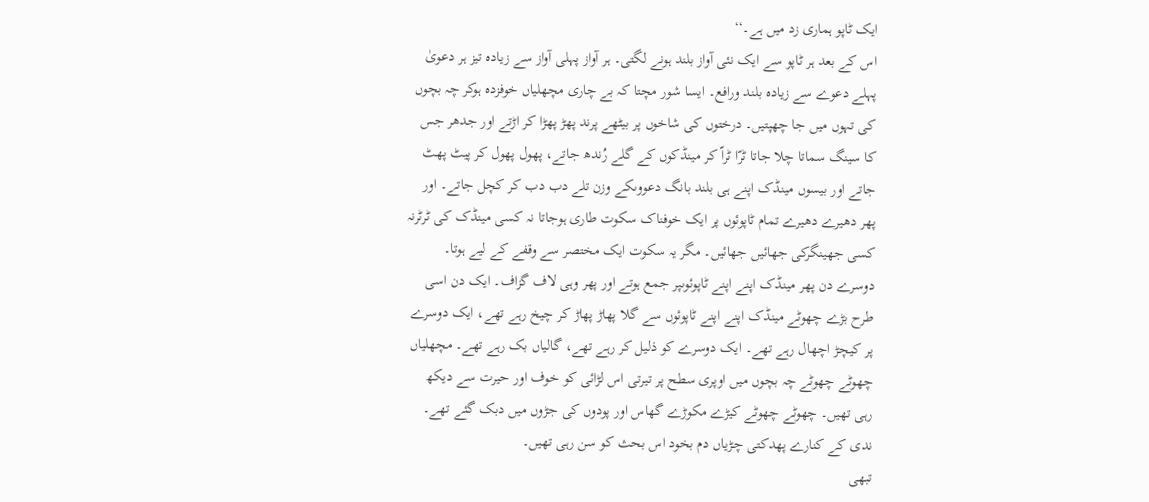ایک ٹاپو ہماری زد میں ہے۔‘‘
اس کے بعد ہر ٹاپو سے ایک نئی آواز بلند ہونے لگتی۔ ہر آواز پہلی آواز سے زیادہ تیز ہر دعویٰ پہلے دعوے سے زیادہ بلند ورافع۔ ایسا شور مچتا کہ بے چاری مچھلیاں خوفزدہ ہوکر چہ بچوں کی تہوں میں جا چھپتیں۔ درختوں کی شاخوں پر بیٹھے پرند پھڑ پھڑا کر اڑتے اور جدھر جس کا سینگ سماتا چلا جاتا ٹرّا ٹراّ کر مینڈکوں کے گلے رُندھ جاتے، پھول پھول کر پیٹ پھٹ جاتے اور بیسوں مینڈک اپنے ہی بلند بانگ دعووںکے وزن تلے دب دب کر کچل جاتے۔ اور پھر دھیرے دھیرے تمام ٹاپوئوں پر ایک خوفناک سکوت طاری ہوجاتا نہ کسی مینڈک کی ٹرٹرنہ کسی جھینگرکی جھائیں جھائیں۔ مگر یہ سکوت ایک مختصر سے وقفے کے لیے ہوتا۔ دوسرے دن پھر مینڈک اپنے اپنے ٹاپوئوںپر جمع ہوتے اور پھر وہی لاف گزاف۔ ایک دن اسی طرح بڑے چھوٹے مینڈک اپنے اپنے ٹاپوئوں سے گلا پھاڑ پھاڑ کر چیخ رہے تھے، ایک دوسرے پر کیچڑ اچھال رہے تھے۔ ایک دوسرے کو ذلیل کر رہے تھے، گالیاں بک رہے تھے۔ مچھلیاں چھوٹے چھوٹے چہ بچوں میں اوپری سطح پر تیرتی اس لڑائی کو خوف اور حیرت سے دیکھ رہی تھیں۔ چھوٹے چھوٹے کیڑے مکوڑے گھاس اور پودوں کی جڑوں میں دبک گئے تھے۔ ندی کے کنارے پھدکتی چڑیاں دم بخود اس بحث کو سن رہی تھیں۔
تبھی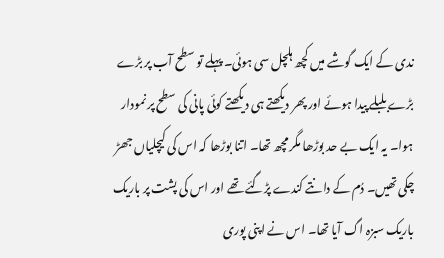ندی کے ایک گوشے میں کچھ ہلچل سی ہوئی۔ پہلے تو سطح آب پر بڑے بڑے بلبلے پیدا ہوئے اور پھر دیکھتے ہی دیکھتے کوئی پانی کی سطح پر نمودار ہوا۔ یہ ایک بے حد بوڑھا مگر مچھ تھا۔ اتنا بوڑھا کہ اس کی کیچلیاں جھڑ چکی تھیں۔ دُم کے دانتے کندے پڑگئے تھے اور اس کی پشت پر باریک باریک سبزہ اگ آیا تھا۔ اس نے اپنی پوری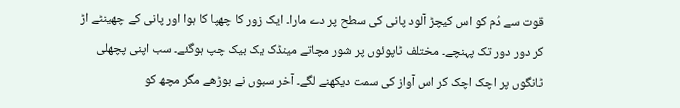قوت سے دُم کو اس کیچڑ آلود پانی کی سطح پر دے مارا۔ ایک زور کا چھپا کا ہوا اور پانی کے چھینٹے اڑ کر دور دور تک پہنچے۔ مختلف ٹاپوئوں پر شور مچاتے مینڈک یک بیک چپ ہوگئے۔ سب اپنی پچھلی ٹانگوں پر اچک اچک کر اس آواز کی سمت دیکھنے لگے۔ آخر سبوں نے بوڑھے مگر مچھ کو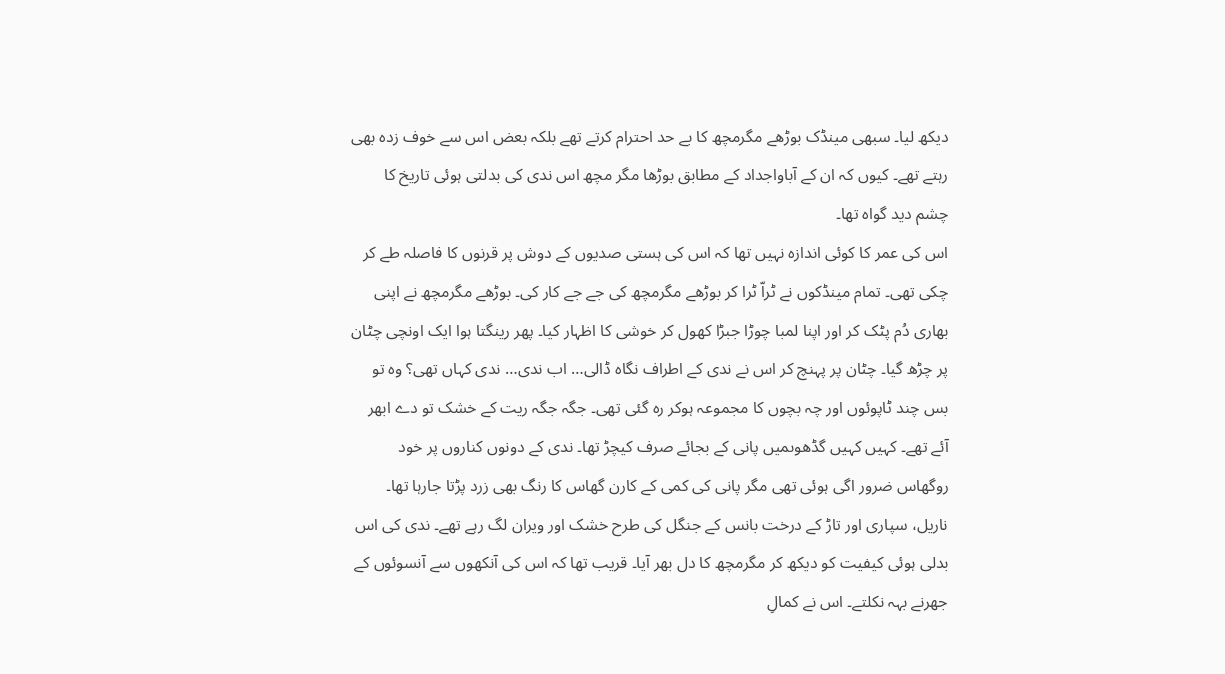دیکھ لیا۔ سبھی مینڈک بوڑھے مگرمچھ کا بے حد احترام کرتے تھے بلکہ بعض اس سے خوف زدہ بھی رہتے تھے۔ کیوں کہ ان کے آباواجداد کے مطابق بوڑھا مگر مچھ اس ندی کی بدلتی ہوئی تاریخ کا چشم دید گواہ تھا۔
اس کی عمر کا کوئی اندازہ نہیں تھا کہ اس کی ہستی صدیوں کے دوش پر قرنوں کا فاصلہ طے کر چکی تھی۔ تمام مینڈکوں نے ٹراّ ٹرا کر بوڑھے مگرمچھ کی جے جے کار کی۔ بوڑھے مگرمچھ نے اپنی بھاری دُم پٹک کر اور اپنا لمبا چوڑا جبڑا کھول کر خوشی کا اظہار کیا۔ پھر رینگتا ہوا ایک اونچی چٹان پر چڑھ گیا۔ چٹان پر پہنچ کر اس نے ندی کے اطراف نگاہ ڈالی… اب ندی… ندی کہاں تھی؟ وہ تو بس چند ٹاپوئوں اور چہ بچوں کا مجموعہ ہوکر رہ گئی تھی۔ جگہ جگہ ریت کے خشک تو دے ابھر آئے تھے۔ کہیں کہیں گڈھوںمیں پانی کے بجائے صرف کیچڑ تھا۔ ندی کے دونوں کناروں پر خود روگھاس ضرور اگی ہوئی تھی مگر پانی کی کمی کے کارن گھاس کا رنگ بھی زرد پڑتا جارہا تھا۔ ناریل، سپاری اور تاڑ کے درخت بانس کے جنگل کی طرح خشک اور ویران لگ رہے تھے۔ ندی کی اس بدلی ہوئی کیفیت کو دیکھ کر مگرمچھ کا دل بھر آیا۔ قریب تھا کہ اس کی آنکھوں سے آنسوئوں کے جھرنے بہہ نکلتے۔ اس نے کمالِ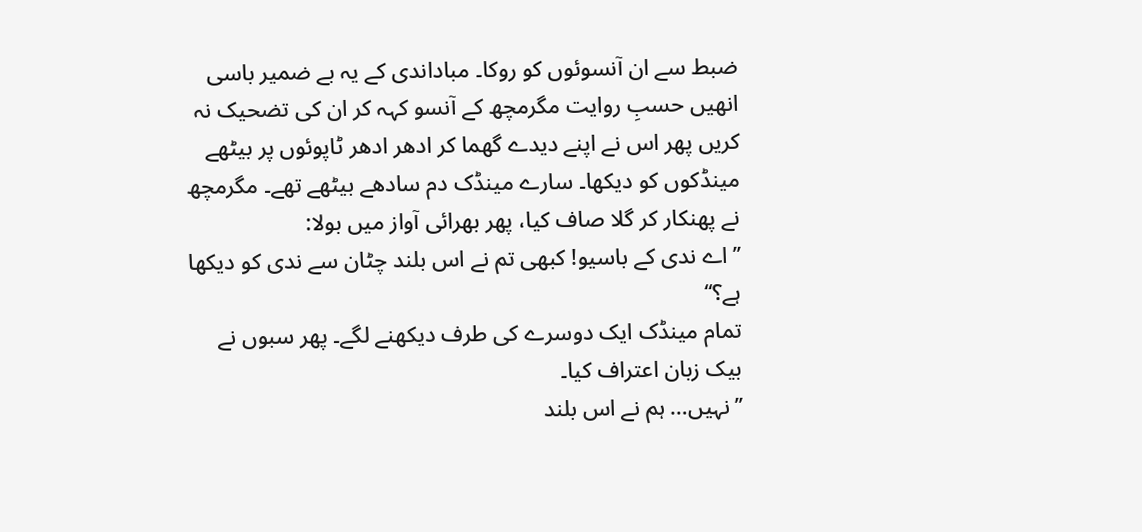ضبط سے ان آنسوئوں کو روکا۔ مباداندی کے یہ بے ضمیر باسی انھیں حسبِ روایت مگرمچھ کے آنسو کہہ کر ان کی تضحیک نہ کریں پھر اس نے اپنے دیدے گھما کر ادھر ادھر ٹاپوئوں پر بیٹھے مینڈکوں کو دیکھا۔ سارے مینڈک دم سادھے بیٹھے تھے۔ مگرمچھ نے پھنکار کر گلا صاف کیا، پھر بھرائی آواز میں بولا:
’’اے ندی کے باسیو! کبھی تم نے اس بلند چٹان سے ندی کو دیکھا ہے؟‘‘
تمام مینڈک ایک دوسرے کی طرف دیکھنے لگے۔ پھر سبوں نے بیک زبان اعتراف کیا۔
’’نہیں… ہم نے اس بلند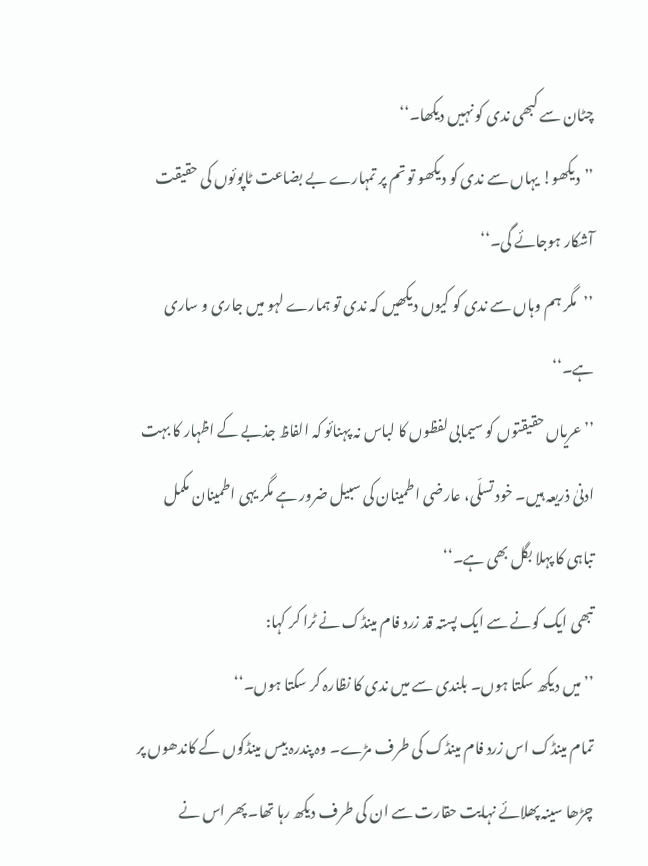چٹان سے کبھی ندی کو نہیں دیکھا۔‘‘
’’دیکھو! یہاں سے ندی کو دیکھو تو تم پر تمہارے بے بضاعت ٹاپوئوں کی حقیقت آشکار ہوجائے گی۔‘‘
’’مگر ہم وہاں سے ندی کو کیوں دیکھیں کہ ندی تو ہمارے لہو میں جاری و ساری ہے۔‘‘
’’عریاں حقیقتوں کو سیمابی لفظوں کا لباس نہ پہنائو کہ الفاظ جذبے کے اظہار کا بہت ادنیٰ ذریعہ ہیں۔ خود تسلّی، عارضی اطمینان کی سبیل ضرور ہے مگر یہی اطمینان مکمل تباہی کا پہلا بگل بھی ہے۔‘‘
تبھی ایک کونے سے ایک پستہ قد زرد فام مینڈک نے ٹرا کر کہا:
’’میں دیکھ سکتا ہوں۔ بلندی سے میں ندی کا نظارہ کر سکتا ہوں۔‘‘
تمام مینڈک اس زرد فام مینڈک کی طرف مڑے۔ وہ پندرہ بیس مینڈکوں کے کاندھوں پر چڑھا سینہ پھلائے نہایت حقارت سے ان کی طرف دیکھ رہا تھا۔ پھر اس نے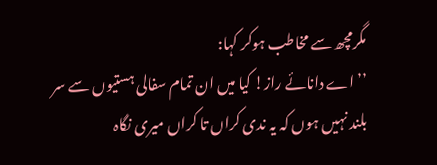مگرمچھ سے مخاطب ہوکر کہا:
’’اے دانائے راز! کیا میں ان تمام سفالی ہستیوں سے سر بلند نہیں ہوں کہ یہ ندی کراں تا کراں میری نگاہ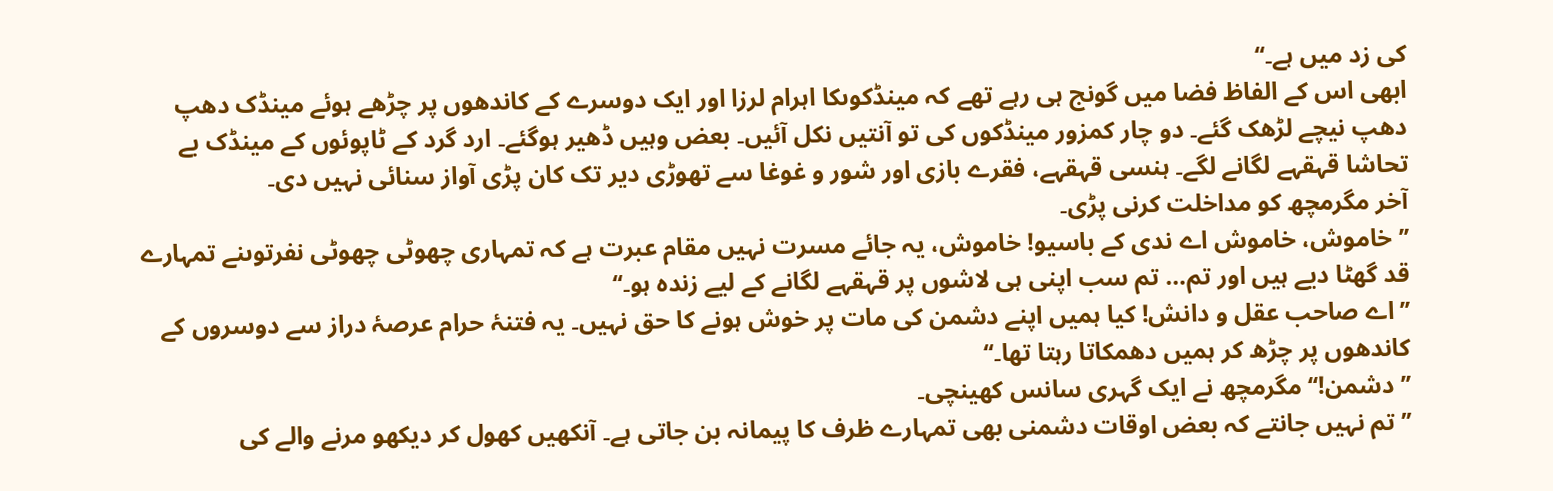کی زد میں ہے۔‘‘
ابھی اس کے الفاظ فضا میں گونج ہی رہے تھے کہ مینڈکوںکا اہرام لرزا اور ایک دوسرے کے کاندھوں پر چڑھے ہوئے مینڈک دھپ دھپ نیچے لڑھک گئے۔ دو چار کمزور مینڈکوں کی تو آنتیں نکل آئیں۔ بعض وہیں ڈھیر ہوگئے۔ ارد گرد کے ٹاپوئوں کے مینڈک بے تحاشا قہقہے لگانے لگے۔ ہنسی قہقہے، فقرے بازی اور شور و غوغا سے تھوڑی دیر تک کان پڑی آواز سنائی نہیں دی۔
آخر مگرمچھ کو مداخلت کرنی پڑی۔
’’خاموش، خاموش اے ندی کے باسیو! خاموش، یہ جائے مسرت نہیں مقام عبرت ہے کہ تمہاری چھوٹی چھوٹی نفرتوںنے تمہارے قد گھٹا دیے ہیں اور تم… تم سب اپنی ہی لاشوں پر قہقہے لگانے کے لیے زندہ ہو۔‘‘
’’اے صاحب عقل و دانش! کیا ہمیں اپنے دشمن کی مات پر خوش ہونے کا حق نہیں۔ یہ فتنۂ حرام عرصۂ دراز سے دوسروں کے کاندھوں پر چڑھ کر ہمیں دھمکاتا رہتا تھا۔‘‘
’’دشمن!‘‘ مگرمچھ نے ایک گہری سانس کھینچی۔
’’تم نہیں جانتے کہ بعض اوقات دشمنی بھی تمہارے ظرف کا پیمانہ بن جاتی ہے۔ آنکھیں کھول کر دیکھو مرنے والے کی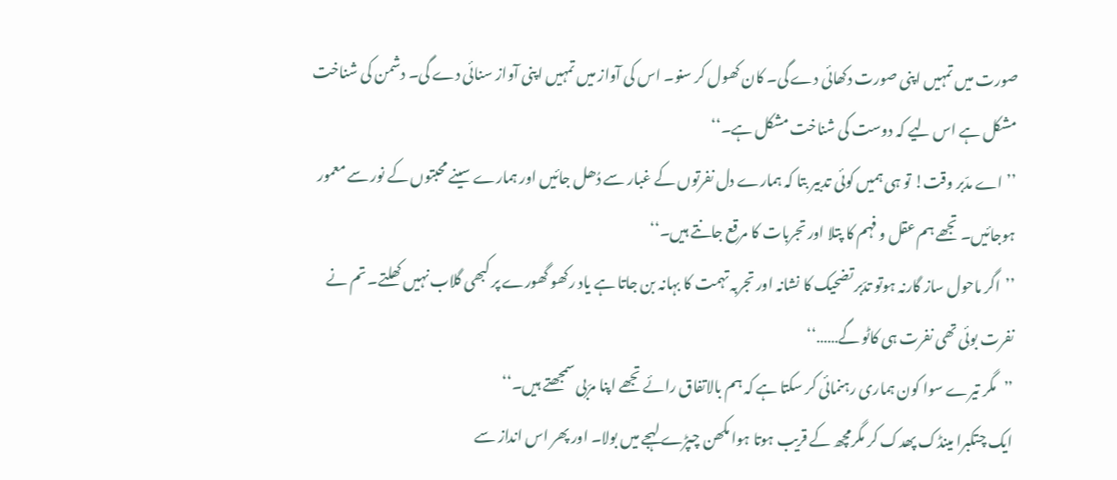صورت میں تمہیں اپنی صورت دکھائی دے گی۔ کان کھول کر سنو۔ اس کی آواز میں تمہیں اپنی آواز سنائی دے گی۔ دشمن کی شناخت مشکل ہے اس لیے کہ دوست کی شناخت مشکل ہے۔‘‘
’’اے مدّبر وقت! تو ہی ہمیں کوئی تدبیر بتا کہ ہمارے دل نفرتوں کے غبار سے دُھل جائیں اور ہمارے سینے محبتوں کے نور سے معمور ہوجائیں۔ تجھے ہم عقل و فہم کا پتلا اور تجربات کا مرقع جانتے ہیں۔‘‘
’’اگر ماحول ساز گارنہ ہوتو تدّبر تضحیک کا نشانہ اور تجربہ تہمت کا بہانہ بن جاتا ہے یاد رکھو گھورے پر کبھی گلاب نہیں کھلتے۔ تم نے نفرت بوئی تھی نفرت ہی کاٹو گے……‘‘
’’مگر تیرے سوا کون ہماری رہنمائی کر سکتا ہے کہ ہم بالاتفاق رائے تجھے اپنا مرّبی سمجھتے ہیں۔‘‘
ایک چتکبرا مینڈک پھدک کر مگرمچھ کے قریب ہوتا ہوا مکھن چپڑے لہجے میں بولا۔ اور پھر اس انداز سے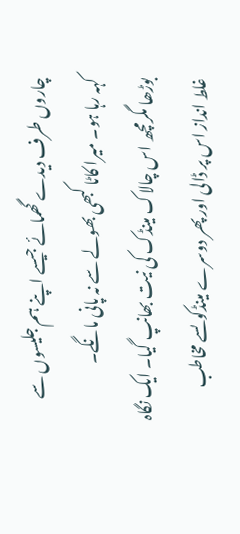چاروں طرف دیدے گھمائے جیسے اپنے ہم جلیسوں سے کہہ رہا ہو۔ میرا کاٹا کبھی بھولے سے نہ پانی مانگے۔
بوڑھا مگرمچھ اس چالاک مینڈک کی نیت بھانپ گیا۔ ایک نگاہ غلط انداز اس پر ڈالی اور پھر دوسرے مینڈکوںسے مخاطب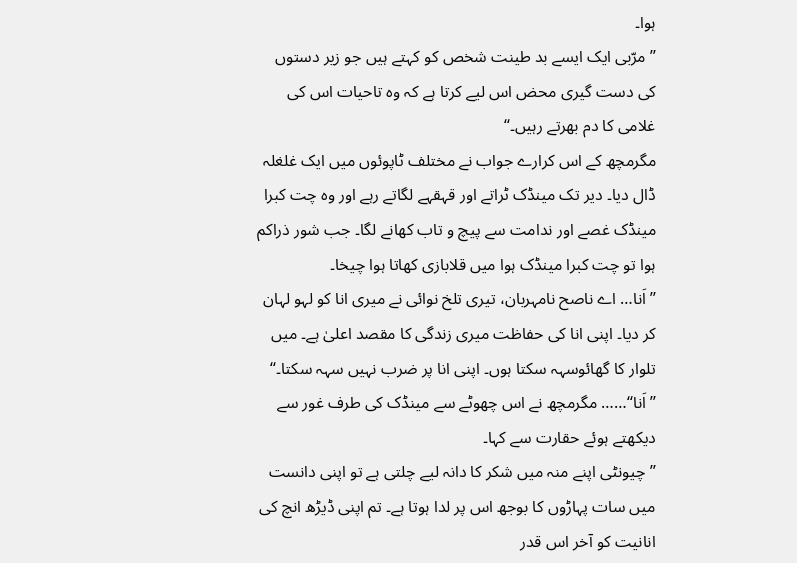ہوا۔
’’مرّبی ایک ایسے بد طینت شخص کو کہتے ہیں جو زیر دستوں کی دست گیری محض اس لیے کرتا ہے کہ وہ تاحیات اس کی غلامی کا دم بھرتے رہیں۔‘‘
مگرمچھ کے اس کرارے جواب نے مختلف ٹاپوئوں میں ایک غلغلہ ڈال دیا۔ دیر تک مینڈک ٹراتے اور قہقہے لگاتے رہے اور وہ چت کبرا مینڈک غصے اور ندامت سے پیچ و تاب کھانے لگا۔ جب شور ذراکم ہوا تو چت کبرا مینڈک ہوا میں قلابازی کھاتا ہوا چیخا۔
’’اَنا… اے ناصح نامہربان، تیری تلخ نوائی نے میری انا کو لہو لہان کر دیا۔ اپنی انا کی حفاظت میری زندگی کا مقصد اعلیٰ ہے۔ میں تلوار کا گھائوسہہ سکتا ہوں۔ اپنی انا پر ضرب نہیں سہہ سکتا۔‘‘
’’اَنا‘‘…… مگرمچھ نے اس چھوٹے سے مینڈک کی طرف غور سے دیکھتے ہوئے حقارت سے کہا۔
’’چیونٹی اپنے منہ میں شکر کا دانہ لیے چلتی ہے تو اپنی دانست میں سات پہاڑوں کا بوجھ اس پر لدا ہوتا ہے۔ تم اپنی ڈیڑھ انچ کی انانیت کو آخر اس قدر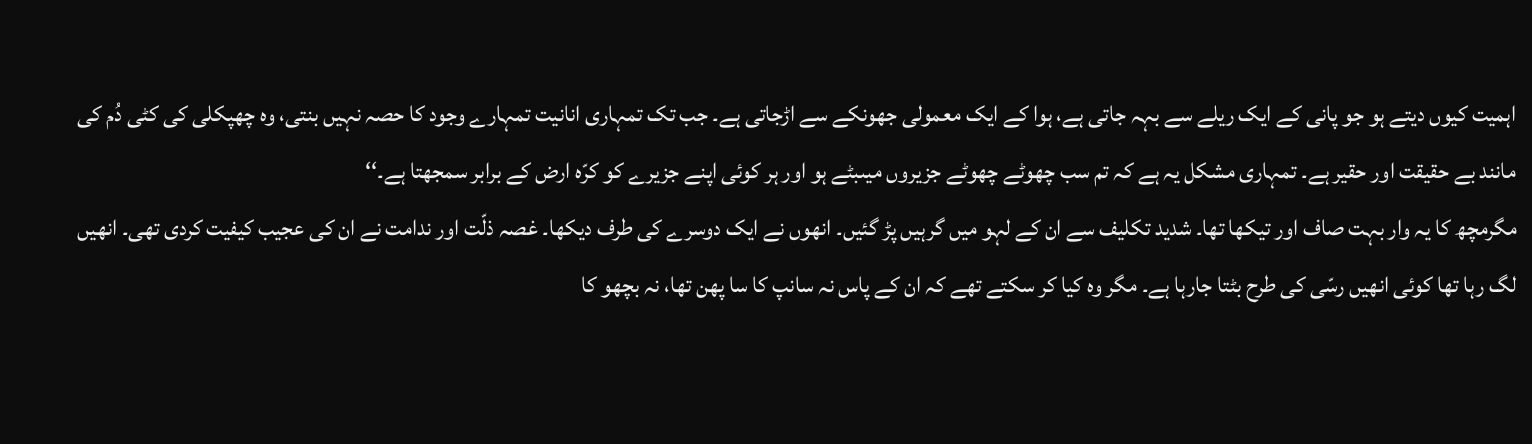اہمیت کیوں دیتے ہو جو پانی کے ایک ریلے سے بہہ جاتی ہے، ہوا کے ایک معمولی جھونکے سے اڑجاتی ہے۔ جب تک تمہاری انانیت تمہارے وجود کا حصہ نہیں بنتی، وہ چھپکلی کی کٹی دُم کی مانند بے حقیقت اور حقیر ہے۔ تمہاری مشکل یہ ہے کہ تم سب چھوٹے چھوٹے جزیروں میںبٹے ہو اور ہر کوئی اپنے جزیرے کو کرّہ ارض کے برابر سمجھتا ہے۔‘‘
مگرمچھ کا یہ وار بہت صاف اور تیکھا تھا۔ شدید تکلیف سے ان کے لہو میں گرہیں پڑ گئیں۔ انھوں نے ایک دوسرے کی طرف دیکھا۔ غصہ ذلّت اور ندامت نے ان کی عجیب کیفیت کردی تھی۔ انھیں لگ رہا تھا کوئی انھیں رسّی کی طرح بٹتا جارہا ہے۔ مگر وہ کیا کر سکتے تھے کہ ان کے پاس نہ سانپ کا سا پھن تھا، نہ بچھو کا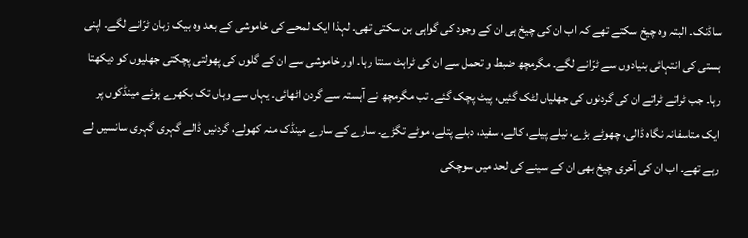ساڈنک۔ البتہ وہ چیخ سکتے تھے کہ اب ان کی چیخ ہی ان کے وجود کی گواہی بن سکتی تھی۔ لہذا ایک لمحے کی خاموشی کے بعد وہ بیک زبان ٹرّانے لگے۔ اپنی ہستی کی انتہائی بنیادوں سے ٹرّانے لگے۔ مگرمچھ ضبط و تحمل سے ان کی ٹراہٹ سنتا رہا۔ اور خاموشی سے ان کے گلوں کی پھولتی پچکتی جھلیوں کو دیکھتا رہا۔ جب ٹراتے ٹراتے ان کی گردنوں کی جھلیاں لٹک گئیں، پیٹ پچک گئے۔ تب مگرمچھ نے آہستہ سے گردن اٹھائی۔ یہاں سے وہاں تک بکھرے ہوئے مینڈکوں پر ایک متاسفانہ نگاہ ڈالی، چھوٹے بڑے، نیلے پیلے، کالے، سفید، دبلے پتلے، موٹے تگڑے۔ سارے کے سارے مینڈک منہ کھولے، گردنیں ڈالے گہری گہری سانسیں لے رہے تھے۔ اب ان کی آخری چیخ بھی ان کے سینے کی لحد میں سوچکی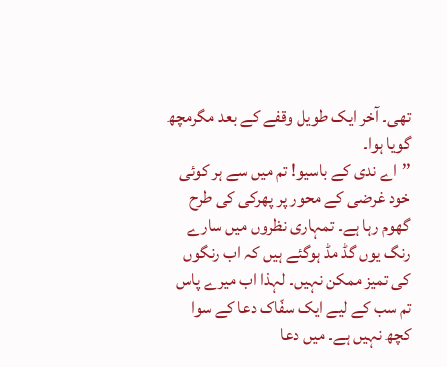تھی۔ آخر ایک طویل وقفے کے بعد مگرمچھ گویا ہوا۔
’’اے ندی کے باسیو! تم میں سے ہر کوئی خود غرضی کے محور پر پھرکی کی طرح گھوم رہا ہے۔ تمہاری نظروں میں سارے رنگ یوں گڈ مڈ ہوگئے ہیں کہ اب رنگوں کی تمیز ممکن نہیں۔ لہذا اب میرے پاس تم سب کے لیے ایک سفّاک دعا کے سوا کچھ نہیں ہے۔ میں دعا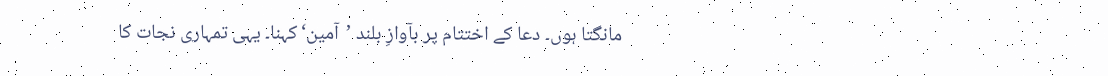مانگتا ہوں۔ دعا کے اختتام پر بآوازِ بلند ’آمین‘ کہنا۔ یہی تمہاری نجات کا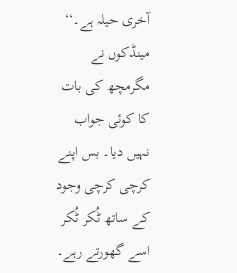آخری حیلہ ہے۔‘‘
مینڈکوں نے مگرمچھ کی بات کا کوئی جواب نہیں دیا۔ بس اپنے کرچی کرچی وجود کے ساتھ ٹُکر ٹُکر اسے گھورتے رہے۔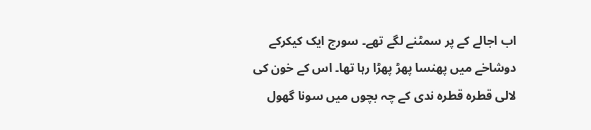اب اجالے کے پر سمٹنے لگے تھے۔ سورج ایک کیکرکے دوشاخے میں پھنسا پھڑ پھڑا رہا تھا۔ اس کے خون کی لالی قطرہ قطرہ ندی کے چہ بچوں میں سونا گھول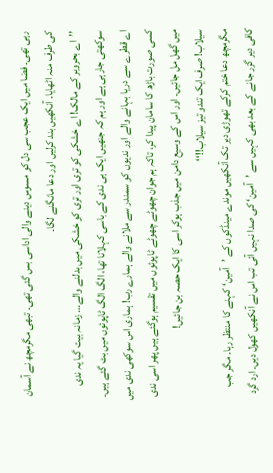رہی تھی۔ فضا میں ایک عجب سی دل کو مسوس دینے والی اداسی بس گئی تھی۔ تبھی مگرمچھ نے آسمان کی طرف منہ اٹھایا۔ آنکھیں بند کرلیں اور دعا مانگنے لگا۔
’’اے بحروبر کے مالک! اے خشکی کو تری اور تری کو خشکی میں بدلنے والے… زمانہ بیت گیا یہ ندی سوکھتی جارہی ہے اور ہم کہ جنھیں ایک ہی ندی کے باسی کہلانا تھا، الگ الگ ٹاپوئوں میں بٹ گئے ہیں۔ اے قطرے سے دریا بہانے والے اور ندیوں کو سمندر سے ملانے والے ہمارے رب! ہماری اس سوکھی ندی میں کسی صورت باڑھ کا سامان پیدا کر، تاکہ ہم جوان چھوٹے چھوٹے ٹاپوئوں میں تقسیم ہوگئے ہیں پھر اسی ندی میں گھل مل جائیں۔ اور اس کے وسیع دامن میں جذب ہوکر اسی کا ایک حصہ بن جائیں!
سیلاب! صرف ایک تندو تیز سیلاب!!‘‘
مگرمچھ دعا ختم کرکے تھوڑی دیر تک آنکھیں موندے مینڈکوں کے ’آمین‘ کہنے کا منتظر رہا۔ مگر جب کافی دیر گزر جانے کے بعد بھی کہیں سے ’آمین‘ کی صدا نہیں آئی تب اس نے آنکھیں کھول دیں۔ ارد گرد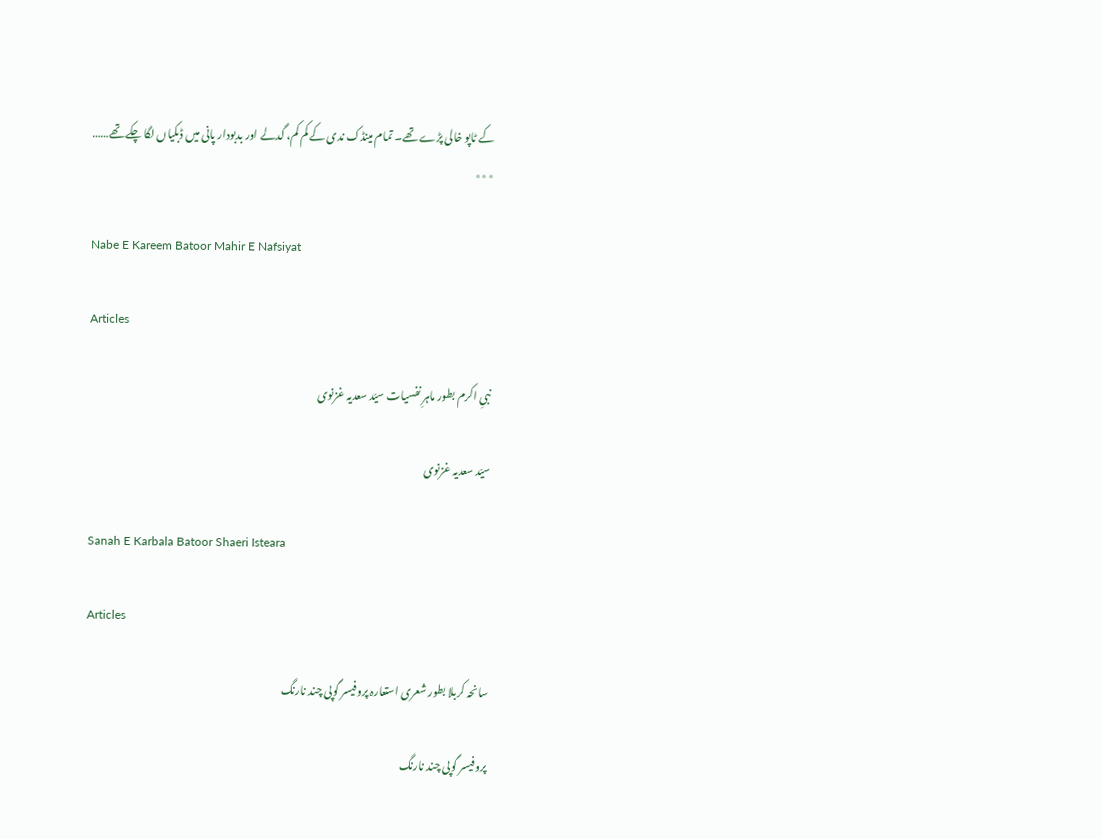کے ٹاپو خالی پڑے تھے۔ تمام مینڈک ندی کے کم کم، گدلے اور بدبودار پانی میں ڈبکیاں لگا چکے تھے……
٭٭٭

Nabe E Kareem Batoor Mahir E Nafsiyat

Articles

نبیِ اکرم بطور ماہرِ نفسیات سیّد سعدیہ غزنوی

سیّد سعدیہ غزنوی

Sanah E Karbala Batoor Shaeri Isteara

Articles

سانحہ کربلا بطور شعری استعارہ پروفیسر گوپی چند نارنگ

پروفیسر گوپی چند نارنگ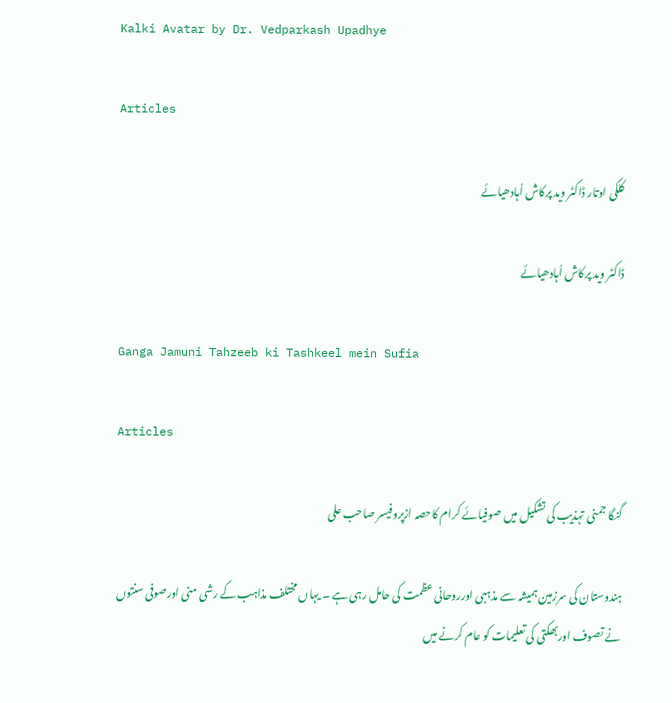Kalki Avatar by Dr. Vedparkash Upadhye

Articles

کلکی اوتار ڈاکٹر وید پرکاش اُہادھیائے

ڈاکٹر وید پرکاش اُہادھیائے

Ganga Jamuni Tahzeeb ki Tashkeel mein Sufia

Articles

گنگا جمنی تہذیب کی تشکیل میں صوفیائے کرام کاحصہ ازپروفیسر صاحب علی

ہندوستان کی سرزمین ہمیشہ سے مذہبی اورروحانی عظمت کی حامل رہی ہے ۔ یہاں مختلف مذاہب کے رشی منی اورصوفی سنتوں نے تصوف اوربھکتی کی تعلیمات کو عام کرنے میں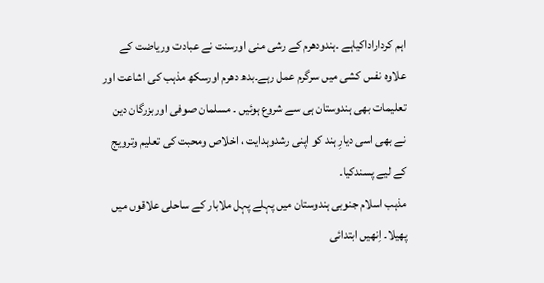اہم کرداراداکیاہے ۔ہندودھرم کے رشی منی اورسنت نے عبادت وریاضت کے علاوہ نفس کشی میں سرگرم عمل رہے۔بدھ دھرم اورسکھ مذہب کی اشاعت اور تعلیمات بھی ہندوستان ہی سے شروع ہوئیں ۔ مسلمان صوفی اوربزرگان دین نے بھی اسی دیارِ ہند کو اپنی رشدوہدایت ، اخلاص ومحبت کی تعلیم وترویج کے لیے پسندکیا۔
مذہب اسلام جنوبی ہندوستان میں پہلے پہل ملابار کے ساحلی علاقوں میں پھیلا۔ اِنھیں ابتدائی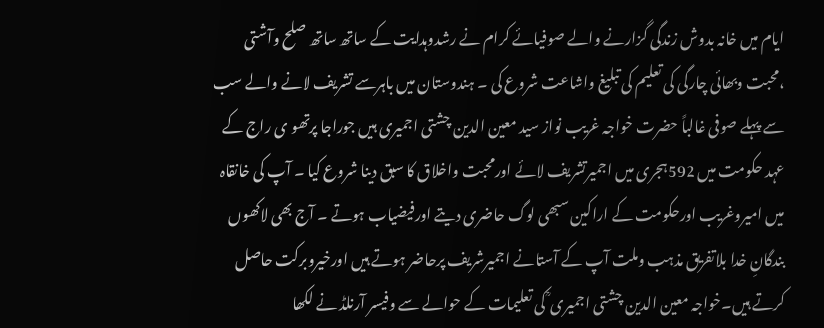ایام میں خانہ بدوش زندگی گزارنے والے صوفیائے کرام نے رشدوہدایت کے ساتھ ساتھ صلح وآشتی ،محبت وبھائی چارگی کی تعلیم کی تبلیغ واشاعت شروع کی ۔ ہندوستان میں باہرسے تشریف لانے والے سب سے پہلے صوفی غالباً حضرت خواجہ غریب نواز سید معین الدین چشتی اجمیری ہیں جوراجا پرتھو ی راج کے عہد حکومت میں 592ہجری میں اجمیرتشریف لائے اورمحبت واخلاق کا سبق دینا شروع کیا ۔ آپ کی خانقاہ میں امیروغریب اورحکومت کے اراکین سبھی لوگ حاضری دیتے اورفیضیاب ہوتے ۔ آج بھی لاکھوں بندگانِ خدا بلاتفریق مذہب وملت آپ کے آستانے اجمیرشریف پرحاضر ہوتے ہیں اورخیروبرکت حاصل کرتے ہیں۔خواجہ معین الدین چشتی اجمیری ؒ کی تعلیمات کے حوالے سے وفیسر آرنلڈ نے لکھا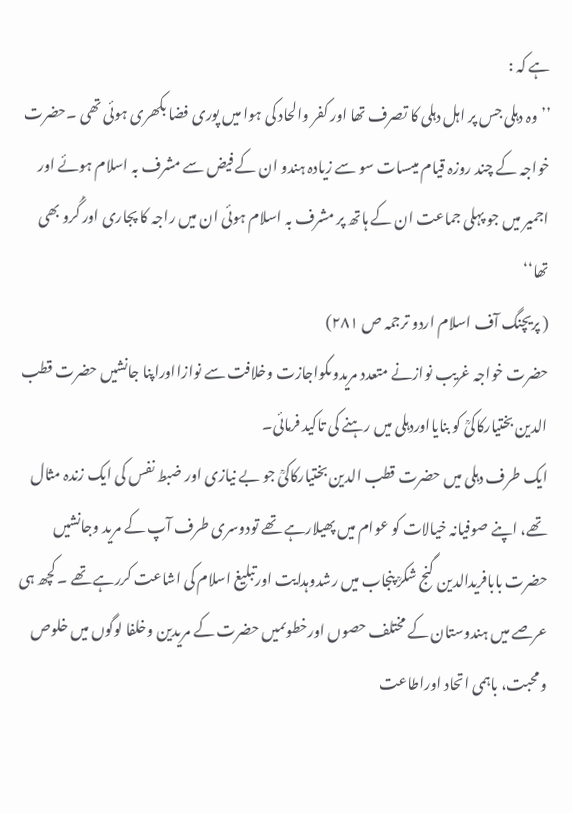ہے کہ :
’’ وہ دہلی جس پر اہل دہلی کا تصرف تھا اور کفر والحاد کی ہوا میں پوری فضا بکھری ہوئی تھی ۔حضرت خواجہ کے چند روزہ قیام میںسات سو سے زیادہ ہندو ان کے فیض سے مشرف بہ اسلام ہوئے اور اجمیر میں جو پہلی جماعت ان کے ہاتھ پر مشرف بہ اسلام ہوئی ان میں راجہ کا پجاری اور گُرو بھی تھا‘‘
( پریچنگ آف اسلام اردو ترجمہ ص ۲۸۱)
حضرت خواجہ غریب نوازنے متعدد مریدوںکواجازت وخلافت سے نوازااوراپنا جانشیں حضرت قطب الدین بختیارکاکیؒ کو بنایااوردہلی میں رہنے کی تاکید فرمائی۔
ایک طرف دہلی میں حضرت قطب الدین بختیارکاکیؒ جو بے نیازی اور ضبط نفس کی ایک زندہ مثال تھے، اپنے صوفیانہ خیالات کو عوام میں پھیلارہے تھے تودوسری طرف آپ کے مرید وجانشیں حضرت بابافریدالدین گنج شکرؒ پنجاب میں رشدوہدایت اورتبلیغ اسلام کی اشاعت کررہے تھے ۔ کچھ ہی عرصے میں ہندوستان کے مختلف حصوں اورخطوںمیں حضرت کے مریدین وخلفا لوگوں میں خلوص ومحبت، باہمی اتحاد اوراطاعت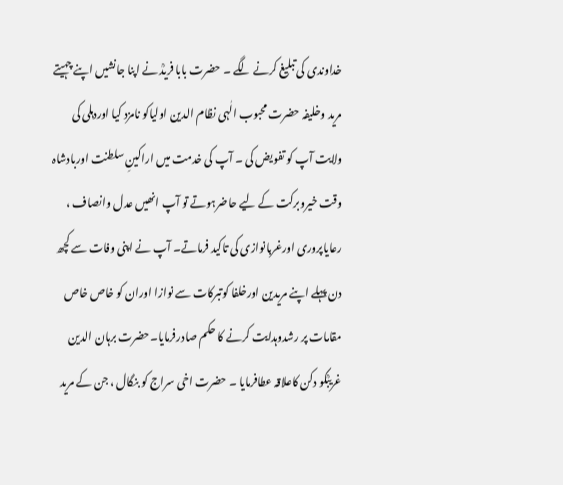خداوندی کی تبلیغ کرنے لگے ۔ حضرت بابا فریدؒ نے اپنا جانشیں اپنے چہیتے مرید وخلیفہ حضرت محبوب الٰہی نظام الدین اولیاکو نامزد کیا اوردہلی کی ولایت آپ کو تفویض کی ۔ آپ کی خدمت میں اراکینِ سلطنت اوربادشاہ وقت خیروبرکت کے لیے حاضرہوتے تو آپ انھیں عدل وانصاف ، رعایاپروری اورغربانوازی کی تاکید فرماتے۔ آپ نے اپنی وفات سے کچھ دن پہلے اپنے مریدین اورخلفا کوتبرکات سے نوازا اوران کو خاص خاص مقامات پر رشدوہدایت کرنے کا حکم صادرفرمایا۔حضرت برہان الدین غریبؒکو دکن کاعلاقہ عطافرمایا ۔ حضرت اخی سراج کو بنگال ، جن کے مرید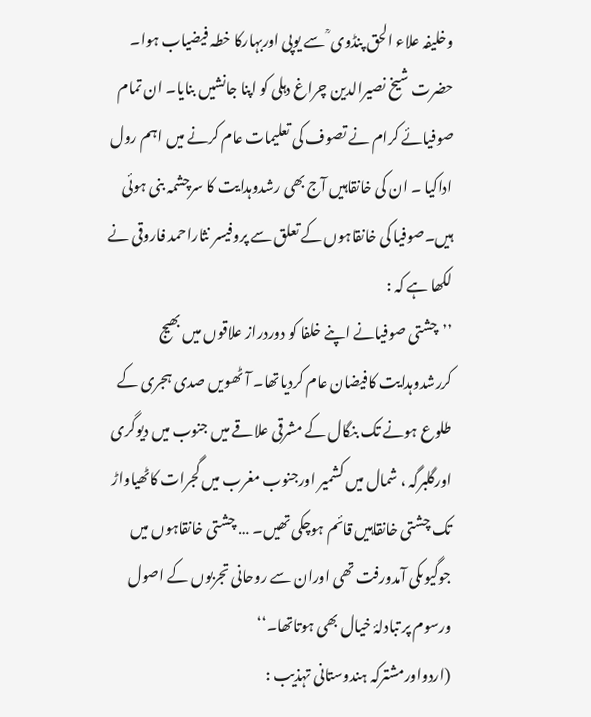وخلیفہ علاء الحق پنڈوی ؒ سے یوپی اوربہارکا خطہ فیضیاب ہوا۔ حضرت شیخ نصیرالدین چراغ دہلی کو اپنا جانشیں بنایا۔ ان تمام صوفیائے کرام نے تصوف کی تعلیمات عام کرنے میں اہم رول اداکیا ۔ ان کی خانقاہیں آج بھی رشدوہدایت کا سرچشمہ بنی ہوئی ہیں۔صوفیا کی خانقاہوں کے تعلق سے پروفیسر نثاراحمد فاروقی نے لکھا ہے کہ :
’’چشتی صوفیانے اپنے خلفا کو دوردراز علاقوں میں بھیج کررشدوہدایت کافیضان عام کردیاتھا۔ آٹھویں صدی ہجری کے طلوع ہونے تک بنگال کے مشرقی علاقے میں جنوب میں دیوگری اورگلبرگہ ، شمال میں کشمیر اورجنوب مغرب میں گجرات کاٹھیاواڑ تک چشتی خانقاہیں قائم ہوچکی تھیں۔ … چشتی خانقاہوں میں جوگیوںکی آمدورفت تھی اوران سے روحانی تجربوں کے اصول ورسوم پر تبادلۂ خیال بھی ہوتاتھا۔‘‘
(اردواورمشترکہ ہندوستانی تہذیب :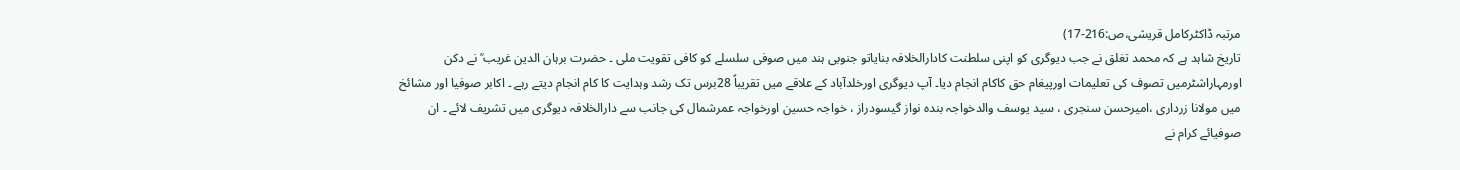مرتبہ ڈاکٹرکامل قریشی،ص:216-17)
تاریخ شاہد ہے کہ محمد تغلق نے جب دیوگری کو اپنی سلطنت کادارالخلافہ بنایاتو جنوبی ہند میں صوفی سلسلے کو کافی تقویت ملی ۔ حضرت برہان الدین غریب ؒ نے دکن اورمہاراشٹرمیں تصوف کی تعلیمات اورپیغام حق کاکام انجام دیا۔ آپ دیوگری اورخلدآباد کے علاقے میں تقریباً 28برس تک رشد وہدایت کا کام انجام دیتے رہے ۔ اکابر صوفیا اور مشائخ میں مولانا زرداری ،امیرحسن سنجری ، سید یوسف والدخواجہ بندہ نواز گیسودراز ، خواجہ حسین اورخواجہ عمرشمال کی جانب سے دارالخلافہ دیوگری میں تشریف لائے ۔ ان صوفیائے کرام نے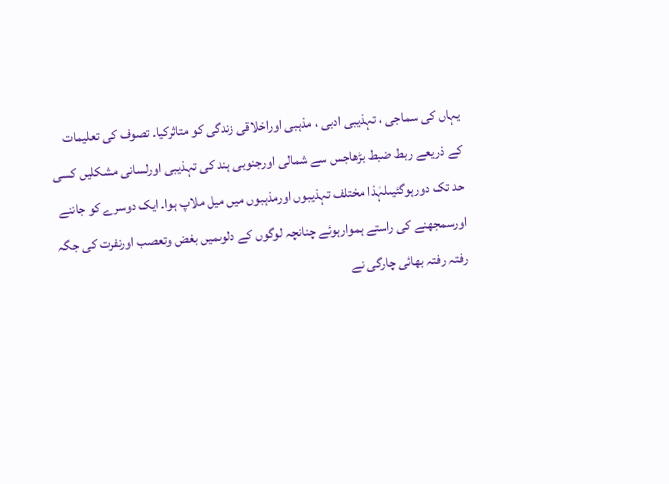یہاں کی سماجی ، تہذیبی ادبی ، مذہبی اوراخلاقی زندگی کو متاثرکیا۔ تصوف کی تعلیمات کے ذریعے ربط ضبط بڑھاجس سے شمالی اورجنوبی ہند کی تہذیبی اورلسانی مشکلیں کسی حد تک دورہوگئیںلہٰذا مختلف تہذیبوں اورمذہبوں میں میل ملاپ ہوا۔ ایک دوسرے کو جاننے اورسمجھنے کی راستے ہموارہوئے چنانچہ لوگوں کے دلوںمیں بغض وتعصب اورنفرت کی جگہ رفتہ رفتہ بھائی چارگی نے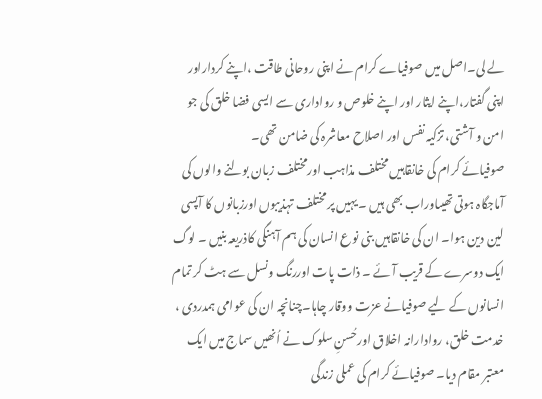لے لی۔اصل میں صوفیاے کرام نے اپنی روحانی طاقت ،اپنے کرداراور اپنی گفتار،اپنے ایثار اور اپنے خلوص و رواداری سے ایسی فضا خلق کی جو امن و آشتی، تزکیہ نفس اور اصلاح معاشرہ کی ضامن تھی۔
صوفیائے کرام کی خانقاہیں مختلف مذاہب اورمختلف زبان بولنے والوں کی آماجگاہ ہوتی تھیںاوراب بھی ہیں ۔ یہیں پر مختلف تہذیبوں اورزبانوں کا آپسی لین دین ہوا۔ ان کی خانقاہیں بنی نوع انسان کی ہم آہنگی کاذریعہ بنیں ۔ لوگ ایک دوسرے کے قریب آئے ۔ ذات پات اوررنگ ونسل سے ہٹ کر تمام انسانوں کے لیے صوفیانے عزت ووقار چاہا۔چنانچہ ان کی عوامی ہمدردی ، خدمت خلق، روادارانہ اخلاق اورحُسنِ سلوک نے اُنھیں سماج میں ایک معتبر مقام دیا۔ صوفیائے کرام کی عملی زندگی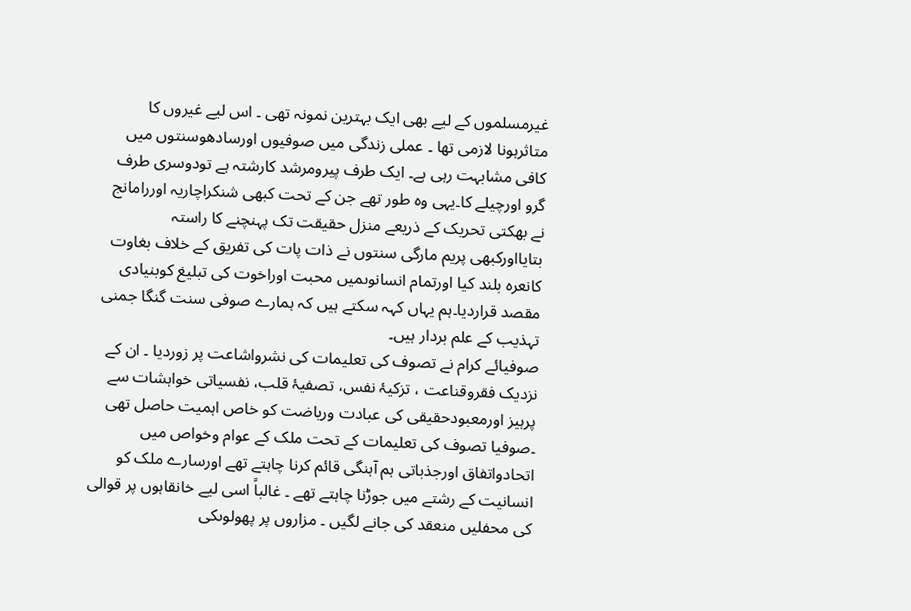غیرمسلموں کے لیے بھی ایک بہترین نمونہ تھی ۔ اس لیے غیروں کا متاثرہونا لازمی تھا ۔ عملی زندگی میں صوفیوں اورسادھوسنتوں میں کافی مشابہت رہی ہے۔ ایک طرف پیرومرشد کارشتہ ہے تودوسری طرف گرو اورچیلے کا۔یہی وہ طور تھے جن کے تحت کبھی شنکراچاریہ اوررامانج نے بھکتی تحریک کے ذریعے منزل حقیقت تک پہنچنے کا راستہ بتایااورکبھی پریم مارگی سنتوں نے ذات پات کی تفریق کے خلاف بغاوت کانعرہ بلند کیا اورتمام انسانوںمیں محبت اوراخوت کی تبلیغ کوبنیادی مقصد قراردیا۔ہم یہاں کہہ سکتے ہیں کہ ہمارے صوفی سنت گنگا جمنی تہذیب کے علم بردار ہیں۔
صوفیائے کرام نے تصوف کی تعلیمات کی نشرواشاعت پر زوردیا ۔ ان کے نزدیک فقروقناعت ، تزکیۂ نفس، تصفیۂ قلب، نفسیاتی خواہشات سے پرہیز اورمعبودحقیقی کی عبادت وریاضت کو خاص اہمیت حاصل تھی ۔صوفیا تصوف کی تعلیمات کے تحت ملک کے عوام وخواص میں اتحادواتفاق اورجذباتی ہم آہنگی قائم کرنا چاہتے تھے اورسارے ملک کو انسانیت کے رشتے میں جوڑنا چاہتے تھے ۔ غالباً اسی لیے خانقاہوں پر قوالی کی محفلیں منعقد کی جانے لگیں ۔ مزاروں پر پھولوںکی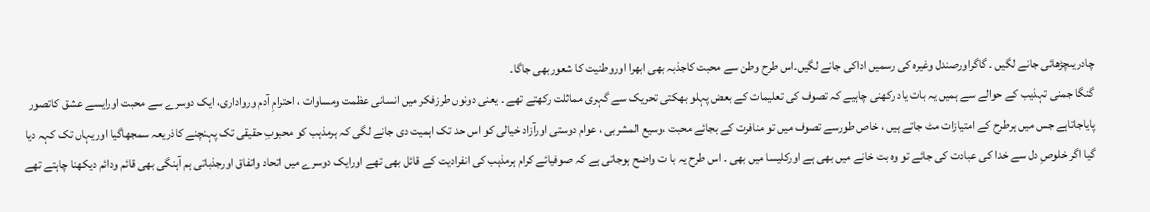چادریںچڑھائی جانے لگیں ۔ گاگراورصندل وغیرہ کی رسمیں اداکی جانے لگیں۔اس طرح وطن سے محبت کاجذبہ بھی ابھرا اوروطنیت کا شعوربھی جاگا۔
گنگا جمنی تہذیب کے حوالے سے ہمیں یہ بات یاد رکھنی چاہیے کہ تصوف کی تعلیمات کے بعض پہلو بھکتی تحریک سے گہری مماثلت رکھتے تھے ۔ یعنی دونوں طرزفکر میں انسانی عظمت ومساوات ، احترامِ آدم ورواداری، ایک دوسرے سے محبت اورایسے عشق کاتصور پایاجاتاہے جس میں ہرطرح کے امتیازات مٹ جاتے ہیں ، خاص طورسے تصوف میں تو منافرت کے بجائے محبت ،وسیع المشربی ، عوام دوستی اورآزاد خیالی کو اس حد تک اہمیت دی جانے لگی کہ ہرمذہب کو محبوبِ حقیقی تک پہنچنے کاذریعہ سمجھاگیا اوریہاں تک کہہ دیا گیا اگر خلوصِ دل سے خدا کی عبادت کی جائے تو وہ بت خانے میں بھی ہے اورکلیسا میں بھی ۔ اس طرح یہ با ت واضح ہوجاتی ہے کہ صوفیائے کرام ہرمذہب کی انفرادیت کے قائل بھی تھے اورایک دوسرے میں اتحاد واتفاق اورجذباتی ہم آہنگی بھی قائم ودائم دیکھنا چاہتے تھے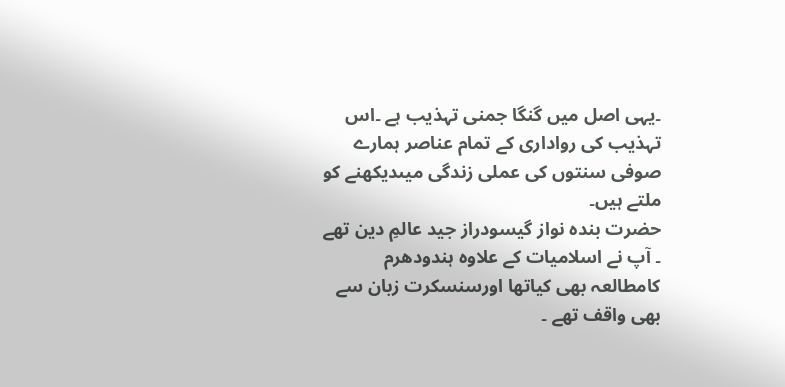۔یہی اصل میں گنگا جمنی تہذیب ہے ۔اس تہذیب کی رواداری کے تمام عناصر ہمارے صوفی سنتوں کی عملی زندگی میںدیکھنے کو ملتے ہیں۔
حضرت بندہ نواز گیسودراز جید عالمِ دین تھے ۔ آپ نے اسلامیات کے علاوہ ہندودھرم کامطالعہ بھی کیاتھا اورسنسکرت زبان سے بھی واقف تھے ۔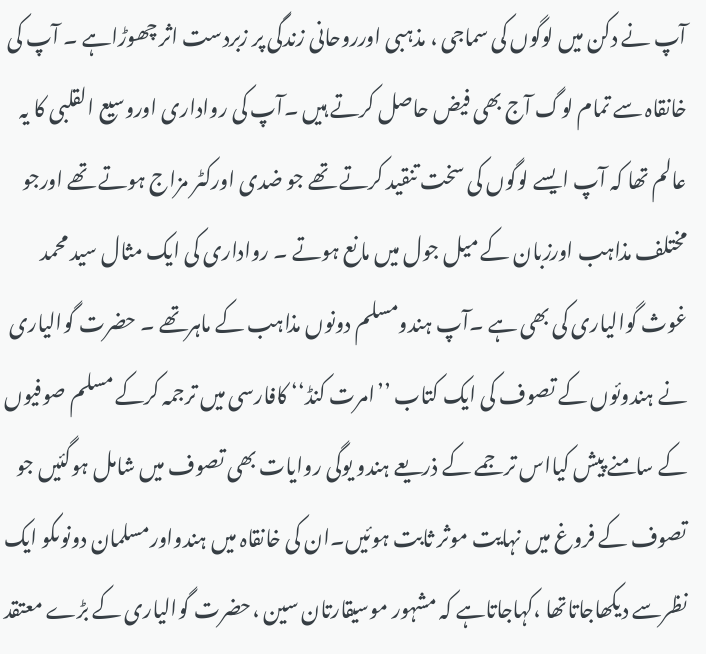آپ نے دکن میں لوگوں کی سماجی ، مذہبی اورروحانی زندگی پر زبردست اثر چھوڑاہے ۔ آپ کی خانقاہ سے تمام لوگ آج بھی فیض حاصل کرتے ہیں ۔آپ کی رواداری اوروسیع القلبی کا یہ عالم تھا کہ آپ ایسے لوگوں کی سخت تنقید کرتے تھے جو ضدی اورکٹر مزاج ہوتے تھے اورجو مختلف مذاہب اورزبان کے میل جول میں مانع ہوتے ۔ رواداری کی ایک مثال سید محمد غوث گوالیاری کی بھی ہے ۔آپ ہندومسلم دونوں مذاہب کے ماہرتھے ۔ حضرت گوالیاری نے ہندوئوں کے تصوف کی ایک کتاب ’’امرت کنڈ‘‘ کافارسی میں ترجمہ کرکے مسلم صوفیوں کے سامنے پیش کیااس ترجمے کے ذریعے ہندو یوگی روایات بھی تصوف میں شامل ہوگئیں جو تصوف کے فروغ میں نہایت موثر ثابت ہوئیں۔ان کی خانقاہ میں ہندواورمسلمان دونوںکو ایک نظرسے دیکھاجاتاتھا ،کہاجاتاہے کہ مشہور موسیقارتان سین ،حضرت گوالیاری کے بڑے معتقد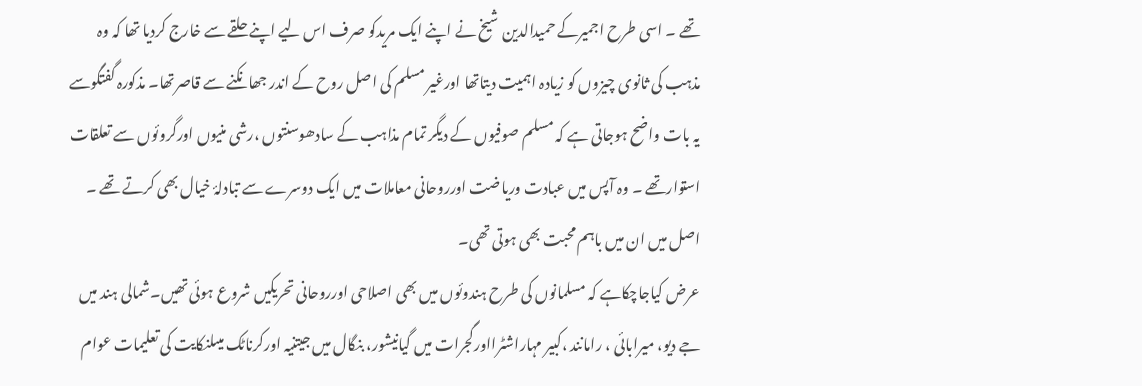تھے ۔ اسی طرح اجمیرکے حمیدالدین شیخ نے اپنے ایک مریدکو صرف اس لیے اپنے حلقے سے خارج کردیا تھا کہ وہ مذہب کی ثانوی چیزوں کو زیادہ اہمیت دیتاتھا اورغیر مسلم کی اصل روح کے اندر جھانکنے سے قاصرتھا۔ مذکورہ گفتگوسے یہ بات واضح ہوجاتی ہے کہ مسلم صوفیوں کے دیگر تمام مذاہب کے سادھوسنتوں ،رشی منیوں اورگروئوں سے تعلقات استوارتھے ۔ وہ آپس میں عبادت وریاضت اورروحانی معاملات میں ایک دوسرے سے تبادلۂ خیال بھی کرتے تھے ۔ اصل میں ان میں باہم محبت بھی ہوتی تھی۔
عرض کیاجاچکاہے کہ مسلمانوں کی طرح ہندوئوں میں بھی اصلاحی اورروحانی تحریکیں شروع ہوئی تھیں۔شمالی ہند میں جے دیو، میرابائی ، رامانند ،کبیر مہاراشٹرااورگجرات میں گیانیشور، بنگال میں جیتنیہ اورکرناٹک میںلنکایت کی تعلیمات عوام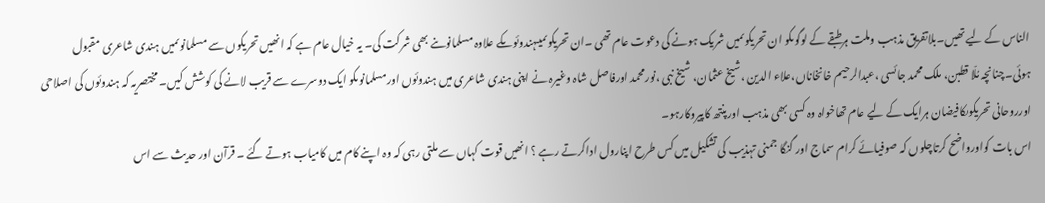الناس کے لیے تھیں۔بلاتفریق مذہب وملت ہرطبقے کے لوگوںکو ان تحریکوںمیں شریک ہونے کی دعوت عام تھی ۔ان تحریکوںمیںہندوئوںکے علاوہ مسلمانوںنے بھی شرکت کی۔ یہ خیال عام ہے کہ انھیں تحریکوں سے مسلمانوںمیں ہندی شاعری مقبول ہوئی۔چنانچہ مُلّا قطبن، ملک محمد جائسی ،عبدالرحیم خانخاناں،علاء الدین ،شیخ عثمان، شیخ نبی ،نورمحمد اورفاصل شاہ وغیرہ نے اپنی ہندی شاعری میں ہندوئوں اورمسلمانوںکو ایک دوسرے سے قریب لانے کی کوشش کیں۔ مختصریہ کہ ہندوئوں کی اصلاحی اورروحانی تحریکوںکافیضان ہرایک کے لیے عام تھاخواہ وہ کسی بھی مذہب اورپنتھ کاپیروکارہو۔
اس بات کواورواضح کرتاچلوں کہ صوفیائے کرام سماج اور گنگا جمنی تہذیب کی تشکیل میں کس طرح اپنارول اداکرتے رہے ؟ انھیں قوت کہاں سے ملتی رہی کہ وہ اپنے کام میں کامیاب ہوتے گئے ۔ قرآن اور حدیث سے اس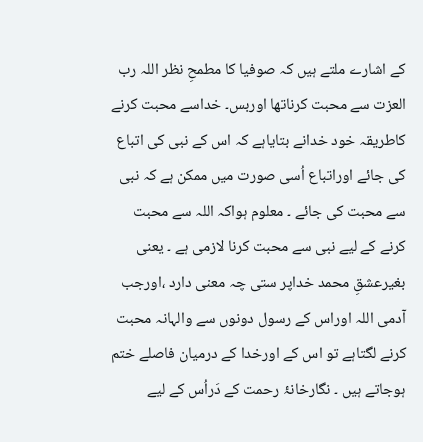کے اشارے ملتے ہیں کہ صوفیا کا مطمحِ نظر اللہ رب العزت سے محبت کرناتھا اوربس۔ خداسے محبت کرنے کاطریقہ خود خدانے بتایاہے کہ اس کے نبی کی اتباع کی جائے اوراتباع اُسی صورت میں ممکن ہے کہ نبی سے محبت کی جائے ۔ معلوم ہواکہ اللہ سے محبت کرنے کے لیے نبی سے محبت کرنا لازمی ہے ۔ یعنی بغیرعشقِ محمد خداپر ستی چہ معنی دارد ،اورجب آدمی اللہ اوراس کے رسول دونوں سے والہانہ محبت کرنے لگتاہے تو اس کے اورخدا کے درمیان فاصلے ختم ہوجاتے ہیں ۔ نگارخانۂ رحمت کے دَراُس کے لیے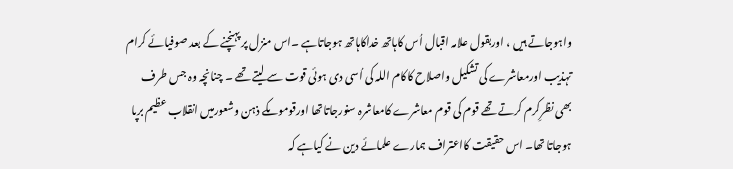واہوجاتے ہیں ، اوربقول علامہ اقبال اُس کاہاتھ خداکاہاتھ ہوجاتاہے ۔اس منزل پر پہنچنے کے بعد صوفیائے کرام تہذیب اورمعاشرے کی تشکیل واصلاح کاکام اللہ کی اُسی دی ہوئی قوت سے لیتے تھے ۔ چنانچہ وہ جس طرف بھی نظرِکرم کرتے تھے قوم کی قوم معاشرے کامعاشرہ سنورجاتاتھا اورقوموںکے ذہن وشعورمیں انقلاب عظیم برپا ہوجاتا تھا۔ اس حقیقت کااعتراف ہمارے علمائے دین نے کیاہے کہ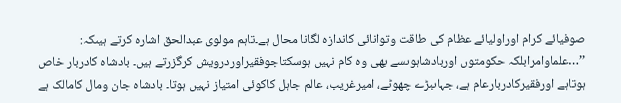صوفیائے کرام اوراولیائے عظام کی طاقت وتوانائی کاندازہ لگانا محال ہے۔تاہم مولوی عبدالحق اشارہ کرتے ہیںکہ:
’’…علماوامرابلکہ حکومتوں اوربادشاہوںسے بھی وہ کام نہیں ہوسکتاجوفقیراوردرویش کرگزرتے ہیں۔ بادشاہ کادربار خاص ہوتاہے اورفقیرکادربارعام ہے، جہاںبڑے چھوٹے، امیرغریب، عالم جاہل کاکوئی امتیاز نہیں ہوتا۔ بادشاہ جان ومال کامالک ہے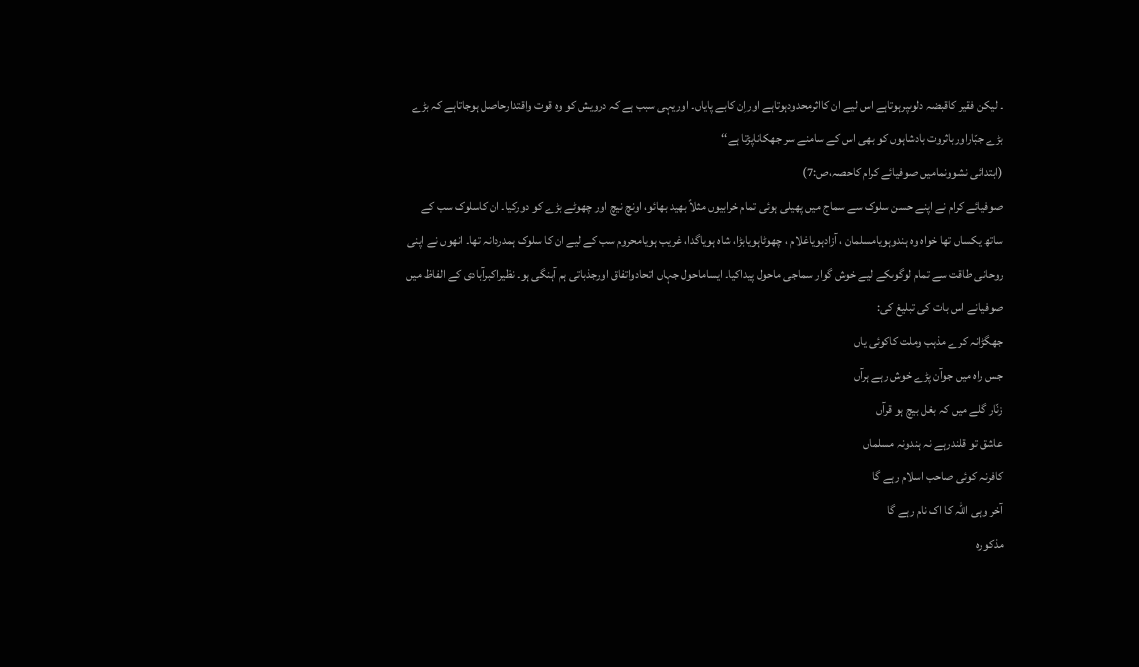۔ لیکن فقیر کاقبضہ دلوںپرہوتاہے اس لیے ان کااثرمحدودہوتاہے اوراِن کابے پایاں۔ اوریہی سبب ہے کہ درویش کو وہ قوت واقتدارحاصل ہوجاتاہے کہ بڑے بڑے جبّاراورباثروت بادشاہوں کو بھی اس کے سامنے سر جھکاناپڑتا ہے‘‘
(ابتدائی نشوونمامیں صوفیائے کرام کاحصہ،ص:7)
صوفیائے کرام نے اپنے حسن سلوک سے سماج میں پھیلی ہوئی تمام خرابیوں مثلاً بھید بھائو، اونچ نیچ اور چھوٹے بڑے کو دورکیا۔ ان کاسلوک سب کے ساتھ یکساں تھا خواہ وہ ہندوہویامسلمان ، آزادہویاغلام ، چھوٹاہویابڑا، شاہ ہویاگدا، غریب ہویامحروم سب کے لیے ان کا سلوک ہمدردانہ تھا۔ انھوں نے اپنی روحانی طاقت سے تمام لوگوںکے لیے خوش گوار سماجی ماحول پیداکیا۔ ایساماحول جہاں اتحادواتفاق اورجذباتی ہم آہنگی ہو۔ نظیراکبرآبادی کے الفاظ میں صوفیانے اس بات کی تبلیغ کی:
جھگڑانہ کرے مذہب وملت کاکوئی یاں
جس راہ میں جوآن پڑے خوش رہے ہرآں
زنّار گلے میں کہ بغل بیچ ہو قرآں
عاشق تو قلندرہے نہ ہندونہ مسلماں
کافرنہ کوئی صاحب اسلام رہے گا
آخر وہی اللہ کا اک نام رہے گا
مذکورہ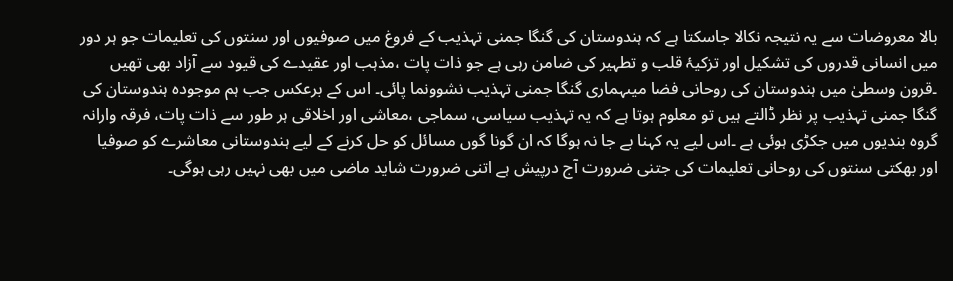بالا معروضات سے یہ نتیجہ نکالا جاسکتا ہے کہ ہندوستان کی گنگا جمنی تہذیب کے فروغ میں صوفیوں اور سنتوں کی تعلیمات جو ہر دور میں انسانی قدروں کی تشکیل اور تزکیۂ قلب و تطہیر کی ضامن رہی ہے جو ذات پات ،مذہب اور عقیدے کی قیود سے آزاد بھی تھیں ۔قرون وسطیٰ میں ہندوستان کی روحانی فضا میںہماری گنگا جمنی تہذیب نشوونما پائی۔ اس کے برعکس جب ہم موجودہ ہندوستان کی گنگا جمنی تہذیب پر نظر ڈالتے ہیں تو معلوم ہوتا ہے کہ یہ تہذیب سیاسی، سماجی ،معاشی اور اخلاقی ہر طور سے ذات پات، فرقہ وارانہ گروہ بندیوں میں جکڑی ہوئی ہے ۔اس لیے یہ کہنا بے جا نہ ہوگا کہ ان گونا گوں مسائل کو حل کرنے کے لیے ہندوستانی معاشرے کو صوفیا اور بھکتی سنتوں کی روحانی تعلیمات کی جتنی ضرورت آج درپیش ہے اتنی ضرورت شاید ماضی میں بھی نہیں رہی ہوگی۔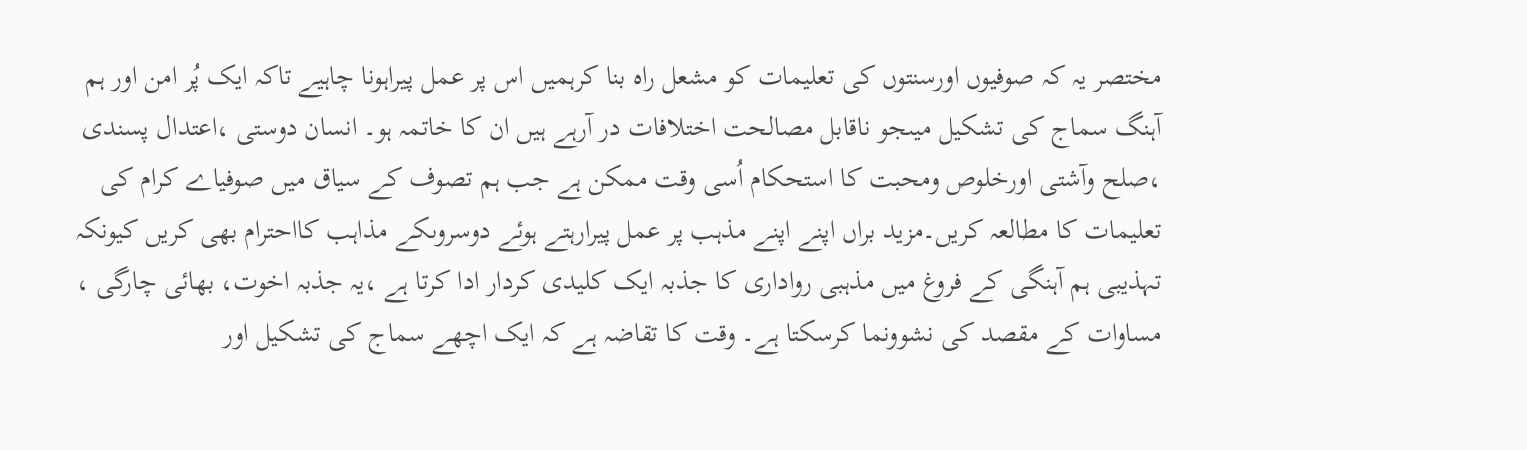مختصر یہ کہ صوفیوں اورسنتوں کی تعلیمات کو مشعل راہ بنا کرہمیں اس پر عمل پیراہونا چاہیے تاکہ ایک پُر امن اور ہم آہنگ سماج کی تشکیل میںجو ناقابل مصالحت اختلافات در آرہے ہیں ان کا خاتمہ ہو۔ انسان دوستی ،اعتدال پسندی ،صلح وآشتی اورخلوص ومحبت کا استحکام اُسی وقت ممکن ہے جب ہم تصوف کے سیاق میں صوفیاے کرام کی تعلیمات کا مطالعہ کریں۔مزید براں اپنے اپنے مذہب پر عمل پیرارہتے ہوئے دوسروںکے مذاہب کااحترام بھی کریں کیونکہ تہذیبی ہم آہنگی کے فروغ میں مذہبی رواداری کا جذبہ ایک کلیدی کردار ادا کرتا ہے ،یہ جذبہ اخوت، بھائی چارگی ، مساوات کے مقصد کی نشوونما کرسکتا ہے۔ وقت کا تقاضہ ہے کہ ایک اچھے سماج کی تشکیل اور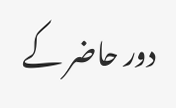دور حاضر کے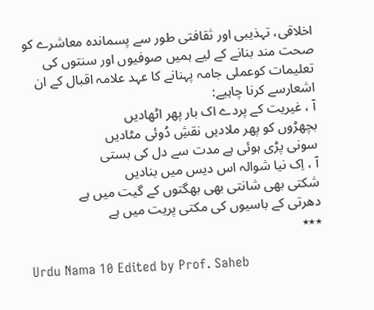اخلاقی، تہذیبی اور ثقافتی طور سے پسماندہ معاشرے کو صحت مند بنانے کے لیے ہمیں صوفیوں اور سنتوں کی تعلیمات کوعملی جامہ پہنانے کا عہد علامہ اقبال کے ان اشعارسے کرنا چاہیے:
آ ، غیریت کے پردے اک بار پھر اٹھادیں
بچھڑوں کو پھر ملادیں نقشِ دُوئی مٹادیں
سونی پڑی ہوئی ہے مدت سے دل کی بستی
آ ، اِک نیا شوالہ اس دیس میں بنادیں
شکتی بھی شانتی بھی بھگتوں کے گیت میں ہے
دھرتی کے باسیوں کی مکتی پریت میں ہے
٭٭٭

Urdu Nama 10 Edited by Prof. Saheb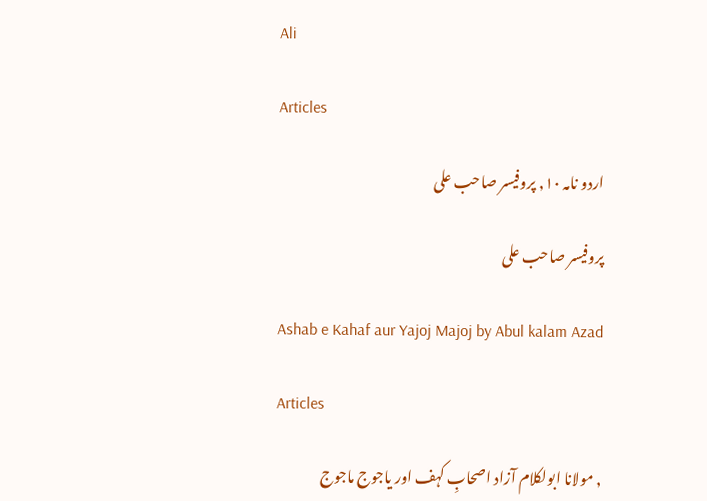Ali

Articles

اردو نامہ ۱۰, پروفیسر صاحب علی

پروفیسر صاحب علی

Ashab e Kahaf aur Yajoj Majoj by Abul kalam Azad

Articles

, مولانا ابولکلام آزاد اصحابِ کہف اور یاجوج ماجوج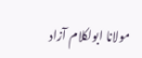مولانا ابولکلام آزاد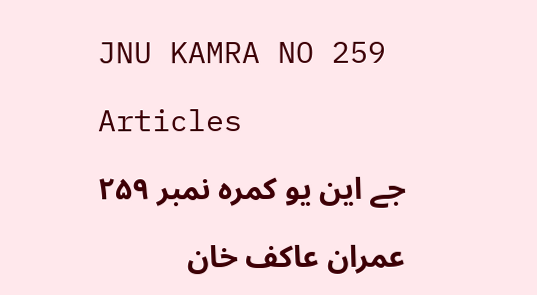JNU KAMRA NO 259

Articles

جے این یو کمرہ نمبر ۲۵۹

عمران عاکف خان